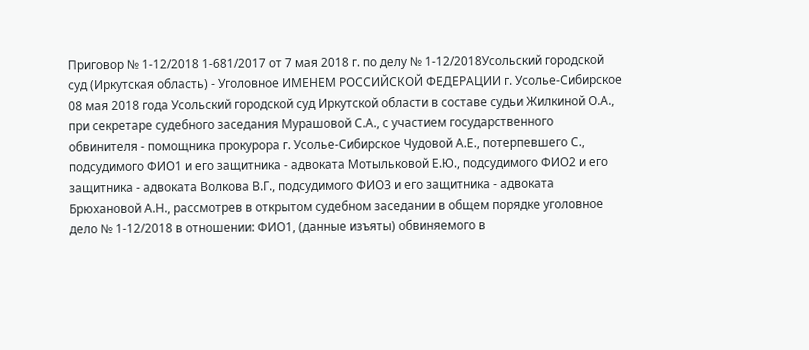Приговор № 1-12/2018 1-681/2017 от 7 мая 2018 г. по делу № 1-12/2018Усольский городской суд (Иркутская область) - Уголовное ИМЕНЕМ РОССИЙСКОЙ ФЕДЕРАЦИИ г. Усолье-Сибирское 08 мая 2018 года Усольский городской суд Иркутской области в составе судьи Жилкиной О.А., при секретаре судебного заседания Мурашовой С.А., с участием государственного обвинителя - помощника прокурора г. Усолье-Сибирское Чудовой А.Е., потерпевшего С., подсудимого ФИО1 и его защитника - адвоката Мотыльковой Е.Ю., подсудимого ФИО2 и его защитника - адвоката Волкова В.Г., подсудимого ФИО3 и его защитника - адвоката Брюхановой А.Н., рассмотрев в открытом судебном заседании в общем порядке уголовное дело № 1-12/2018 в отношении: ФИО1, (данные изъяты) обвиняемого в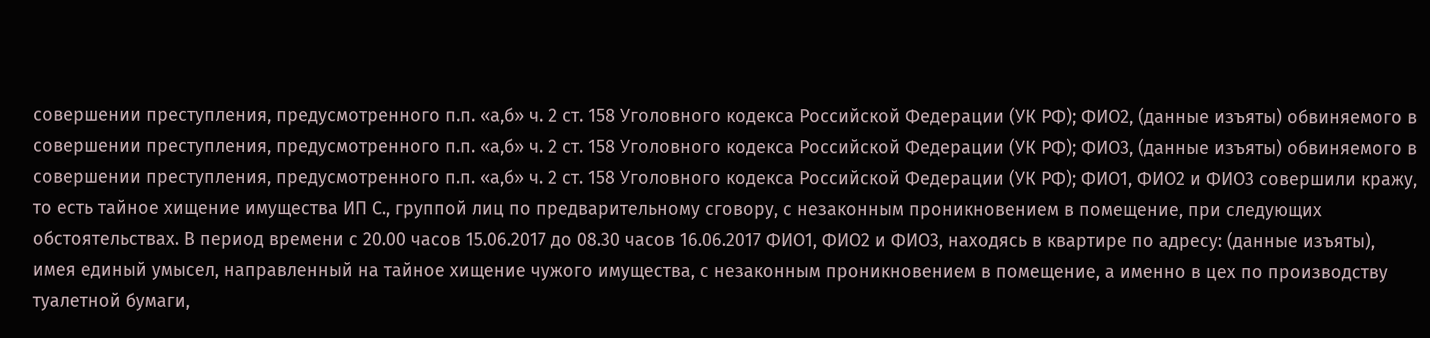совершении преступления, предусмотренного п.п. «а,б» ч. 2 ст. 158 Уголовного кодекса Российской Федерации (УК РФ); ФИО2, (данные изъяты) обвиняемого в совершении преступления, предусмотренного п.п. «а,б» ч. 2 ст. 158 Уголовного кодекса Российской Федерации (УК РФ); ФИО3, (данные изъяты) обвиняемого в совершении преступления, предусмотренного п.п. «а,б» ч. 2 ст. 158 Уголовного кодекса Российской Федерации (УК РФ); ФИО1, ФИО2 и ФИО3 совершили кражу, то есть тайное хищение имущества ИП С., группой лиц по предварительному сговору, с незаконным проникновением в помещение, при следующих обстоятельствах. В период времени с 20.00 часов 15.06.2017 до 08.30 часов 16.06.2017 ФИО1, ФИО2 и ФИО3, находясь в квартире по адресу: (данные изъяты), имея единый умысел, направленный на тайное хищение чужого имущества, с незаконным проникновением в помещение, а именно в цех по производству туалетной бумаги,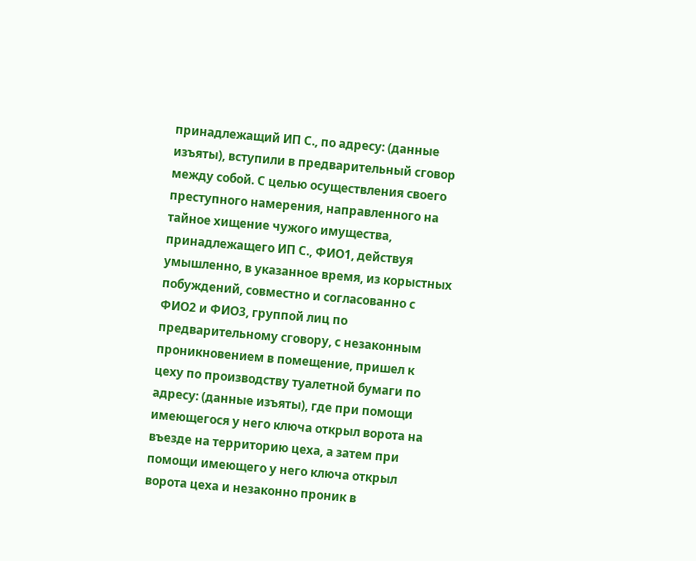принадлежащий ИП С., по адресу: (данные изъяты), вступили в предварительный сговор между собой. С целью осуществления своего преступного намерения, направленного на тайное хищение чужого имущества, принадлежащего ИП С., ФИО1, действуя умышленно, в указанное время, из корыстных побуждений, совместно и согласованно с ФИО2 и ФИО3, группой лиц по предварительному сговору, с незаконным проникновением в помещение, пришел к цеху по производству туалетной бумаги по адресу: (данные изъяты), где при помощи имеющегося у него ключа открыл ворота на въезде на территорию цеха, а затем при помощи имеющего у него ключа открыл ворота цеха и незаконно проник в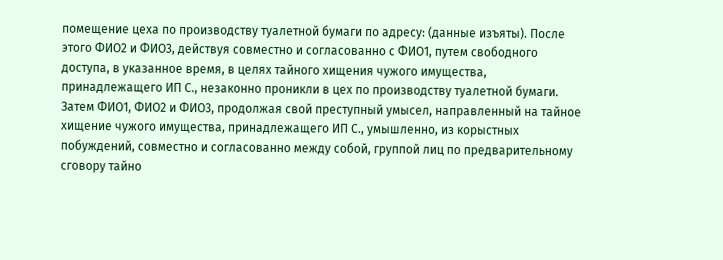помещение цеха по производству туалетной бумаги по адресу: (данные изъяты). После этого ФИО2 и ФИО3, действуя совместно и согласованно с ФИО1, путем свободного доступа, в указанное время, в целях тайного хищения чужого имущества, принадлежащего ИП С., незаконно проникли в цех по производству туалетной бумаги. Затем ФИО1, ФИО2 и ФИО3, продолжая свой преступный умысел, направленный на тайное хищение чужого имущества, принадлежащего ИП С., умышленно, из корыстных побуждений, совместно и согласованно между собой, группой лиц по предварительному сговору тайно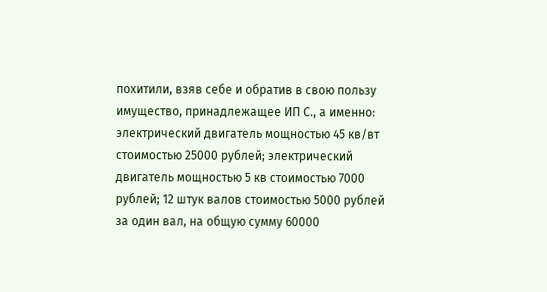похитили, взяв себе и обратив в свою пользу имущество, принадлежащее ИП С., а именно: электрический двигатель мощностью 45 кв/вт стоимостью 25000 рублей; электрический двигатель мощностью 5 кв стоимостью 7000 рублей; 12 штук валов стоимостью 5000 рублей за один вал, на общую сумму 60000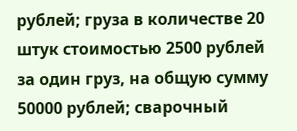рублей; груза в количестве 20 штук стоимостью 2500 рублей за один груз, на общую сумму 50000 рублей; сварочный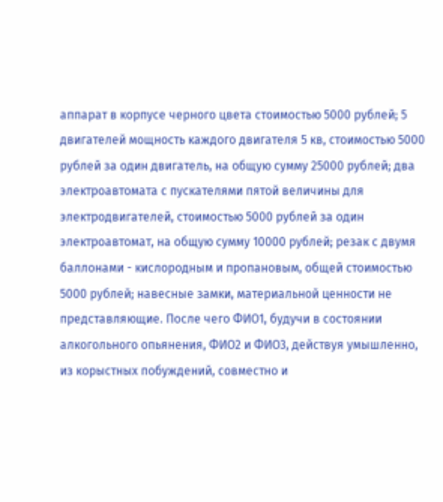аппарат в корпусе черного цвета стоимостью 5000 рублей; 5 двигателей мощность каждого двигателя 5 кв, стоимостью 5000 рублей за один двигатель, на общую сумму 25000 рублей; два электроавтомата с пускателями пятой величины для электродвигателей, стоимостью 5000 рублей за один электроавтомат, на общую сумму 10000 рублей; резак с двумя баллонами - кислородным и пропановым, общей стоимостью 5000 рублей; навесные замки, материальной ценности не представляющие. После чего ФИО1, будучи в состоянии алкогольного опьянения, ФИО2 и ФИО3, действуя умышленно, из корыстных побуждений, совместно и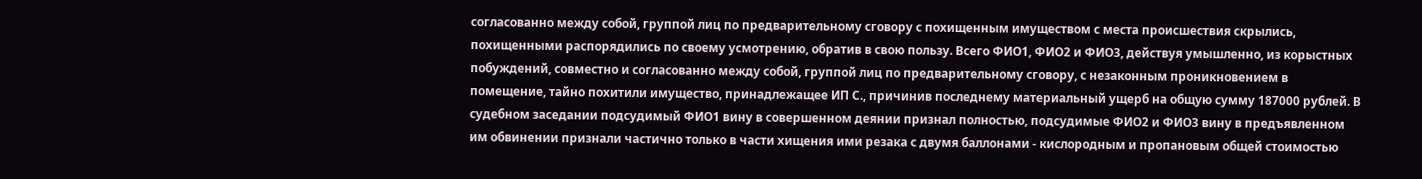согласованно между собой, группой лиц по предварительному сговору с похищенным имуществом с места происшествия скрылись, похищенными распорядились по своему усмотрению, обратив в свою пользу. Всего ФИО1, ФИО2 и ФИО3, действуя умышленно, из корыстных побуждений, совместно и согласованно между собой, группой лиц по предварительному сговору, с незаконным проникновением в помещение, тайно похитили имущество, принадлежащее ИП С., причинив последнему материальный ущерб на общую сумму 187000 рублей. В судебном заседании подсудимый ФИО1 вину в совершенном деянии признал полностью, подсудимые ФИО2 и ФИО3 вину в предъявленном им обвинении признали частично только в части хищения ими резака с двумя баллонами - кислородным и пропановым общей стоимостью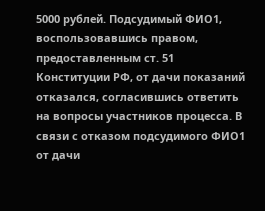5000 рублей. Подсудимый ФИО1, воспользовавшись правом, предоставленным ст. 51 Конституции РФ, от дачи показаний отказался, согласившись ответить на вопросы участников процесса. В связи с отказом подсудимого ФИО1 от дачи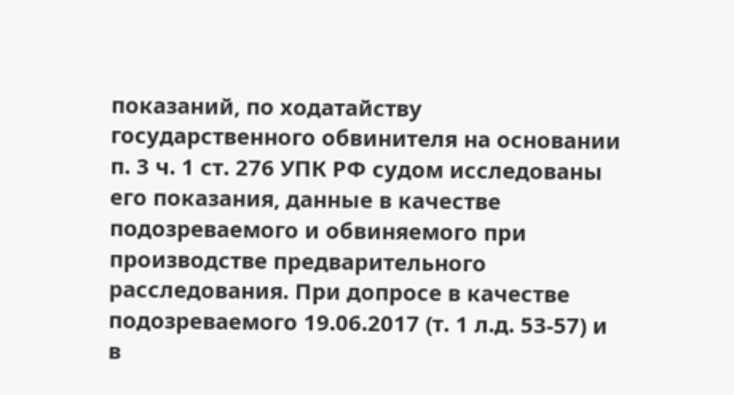показаний, по ходатайству государственного обвинителя на основании п. 3 ч. 1 ст. 276 УПК РФ судом исследованы его показания, данные в качестве подозреваемого и обвиняемого при производстве предварительного расследования. При допросе в качестве подозреваемого 19.06.2017 (т. 1 л.д. 53-57) и в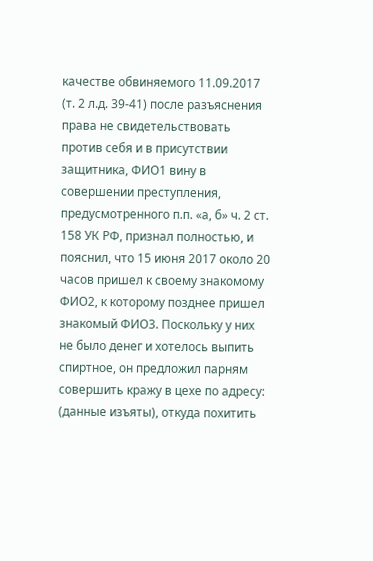качестве обвиняемого 11.09.2017 (т. 2 л.д. 39-41) после разъяснения права не свидетельствовать против себя и в присутствии защитника, ФИО1 вину в совершении преступления, предусмотренного п.п. «а, б» ч. 2 ст. 158 УК РФ, признал полностью, и пояснил, что 15 июня 2017 около 20 часов пришел к своему знакомому ФИО2, к которому позднее пришел знакомый ФИО3. Поскольку у них не было денег и хотелось выпить спиртное, он предложил парням совершить кражу в цехе по адресу: (данные изъяты), откуда похитить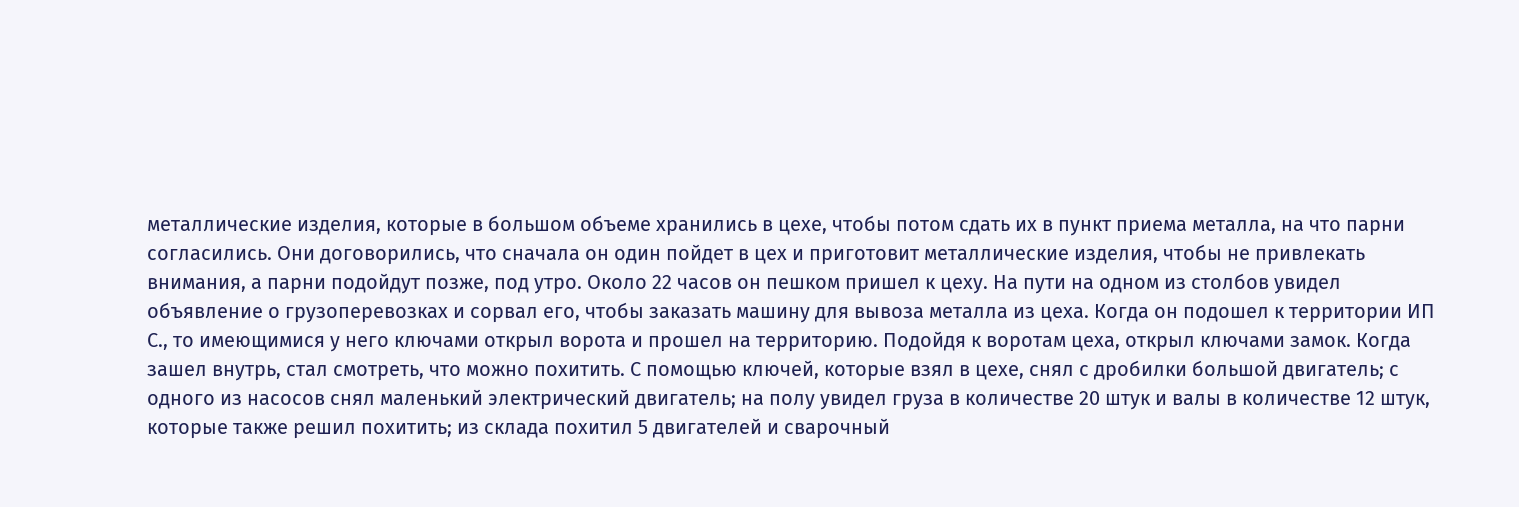металлические изделия, которые в большом объеме хранились в цехе, чтобы потом сдать их в пункт приема металла, на что парни согласились. Они договорились, что сначала он один пойдет в цех и приготовит металлические изделия, чтобы не привлекать внимания, а парни подойдут позже, под утро. Около 22 часов он пешком пришел к цеху. На пути на одном из столбов увидел объявление о грузоперевозках и сорвал его, чтобы заказать машину для вывоза металла из цеха. Когда он подошел к территории ИП С., то имеющимися у него ключами открыл ворота и прошел на территорию. Подойдя к воротам цеха, открыл ключами замок. Когда зашел внутрь, стал смотреть, что можно похитить. С помощью ключей, которые взял в цехе, снял с дробилки большой двигатель; с одного из насосов снял маленький электрический двигатель; на полу увидел груза в количестве 20 штук и валы в количестве 12 штук, которые также решил похитить; из склада похитил 5 двигателей и сварочный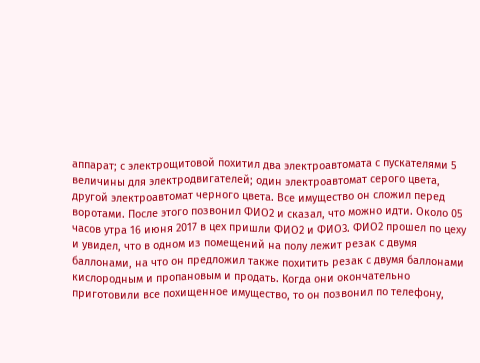аппарат; с электрощитовой похитил два электроавтомата с пускателями 5 величины для электродвигателей; один электроавтомат серого цвета, другой электроавтомат черного цвета. Все имущество он сложил перед воротами. После этого позвонил ФИО2 и сказал, что можно идти. Около 05 часов утра 16 июня 2017 в цех пришли ФИО2 и ФИО3. ФИО2 прошел по цеху и увидел, что в одном из помещений на полу лежит резак с двумя баллонами, на что он предложил также похитить резак с двумя баллонами кислородным и пропановым и продать. Когда они окончательно приготовили все похищенное имущество, то он позвонил по телефону,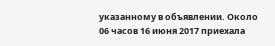указанному в объявлении. Около 06 часов 16 июня 2017 приехала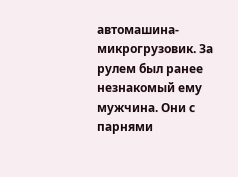автомашина-микрогрузовик. За рулем был ранее незнакомый ему мужчина. Они с парнями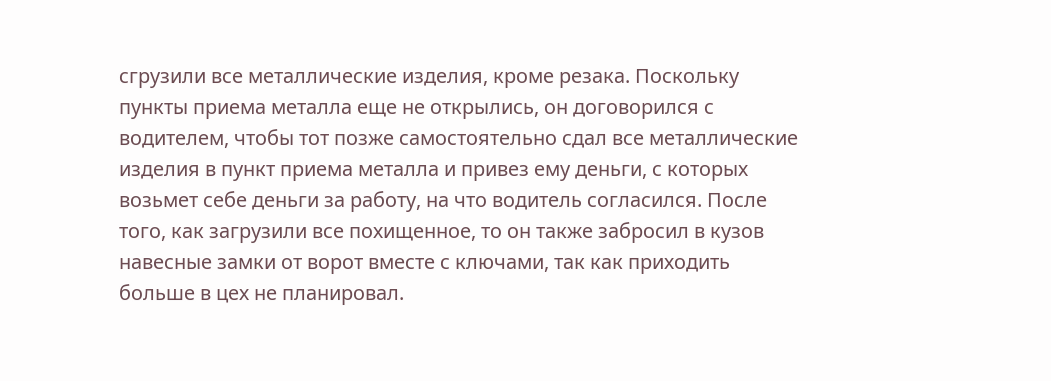сгрузили все металлические изделия, кроме резака. Поскольку пункты приема металла еще не открылись, он договорился с водителем, чтобы тот позже самостоятельно сдал все металлические изделия в пункт приема металла и привез ему деньги, с которых возьмет себе деньги за работу, на что водитель согласился. После того, как загрузили все похищенное, то он также забросил в кузов навесные замки от ворот вместе с ключами, так как приходить больше в цех не планировал.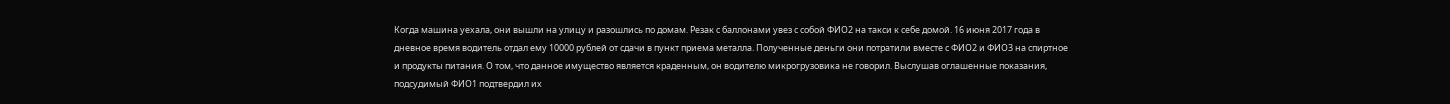Когда машина уехала, они вышли на улицу и разошлись по домам. Резак с баллонами увез с собой ФИО2 на такси к себе домой. 16 июня 2017 года в дневное время водитель отдал ему 10000 рублей от сдачи в пункт приема металла. Полученные деньги они потратили вместе с ФИО2 и ФИО3 на спиртное и продукты питания. О том, что данное имущество является краденным, он водителю микрогрузовика не говорил. Выслушав оглашенные показания, подсудимый ФИО1 подтвердил их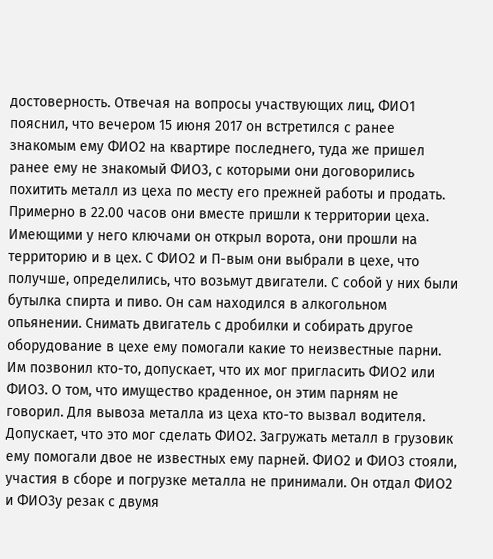достоверность. Отвечая на вопросы участвующих лиц, ФИО1 пояснил, что вечером 15 июня 2017 он встретился с ранее знакомым ему ФИО2 на квартире последнего, туда же пришел ранее ему не знакомый ФИО3, с которыми они договорились похитить металл из цеха по месту его прежней работы и продать. Примерно в 22.00 часов они вместе пришли к территории цеха. Имеющими у него ключами он открыл ворота, они прошли на территорию и в цех. С ФИО2 и П-вым они выбрали в цехе, что получше, определились, что возьмут двигатели. С собой у них были бутылка спирта и пиво. Он сам находился в алкогольном опьянении. Снимать двигатель с дробилки и собирать другое оборудование в цехе ему помогали какие то неизвестные парни. Им позвонил кто-то, допускает, что их мог пригласить ФИО2 или ФИО3. О том, что имущество краденное, он этим парням не говорил. Для вывоза металла из цеха кто-то вызвал водителя. Допускает, что это мог сделать ФИО2. Загружать металл в грузовик ему помогали двое не известных ему парней. ФИО2 и ФИО3 стояли, участия в сборе и погрузке металла не принимали. Он отдал ФИО2 и ФИО3у резак с двумя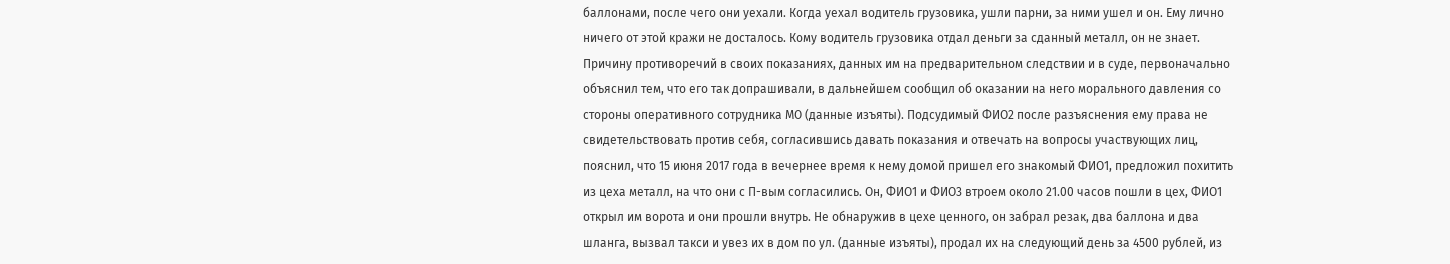баллонами, после чего они уехали. Когда уехал водитель грузовика, ушли парни, за ними ушел и он. Ему лично ничего от этой кражи не досталось. Кому водитель грузовика отдал деньги за сданный металл, он не знает. Причину противоречий в своих показаниях, данных им на предварительном следствии и в суде, первоначально объяснил тем, что его так допрашивали, в дальнейшем сообщил об оказании на него морального давления со стороны оперативного сотрудника МО (данные изъяты). Подсудимый ФИО2 после разъяснения ему права не свидетельствовать против себя, согласившись давать показания и отвечать на вопросы участвующих лиц, пояснил, что 15 июня 2017 года в вечернее время к нему домой пришел его знакомый ФИО1, предложил похитить из цеха металл, на что они с П-вым согласились. Он, ФИО1 и ФИО3 втроем около 21.00 часов пошли в цех, ФИО1 открыл им ворота и они прошли внутрь. Не обнаружив в цехе ценного, он забрал резак, два баллона и два шланга, вызвал такси и увез их в дом по ул. (данные изъяты), продал их на следующий день за 4500 рублей, из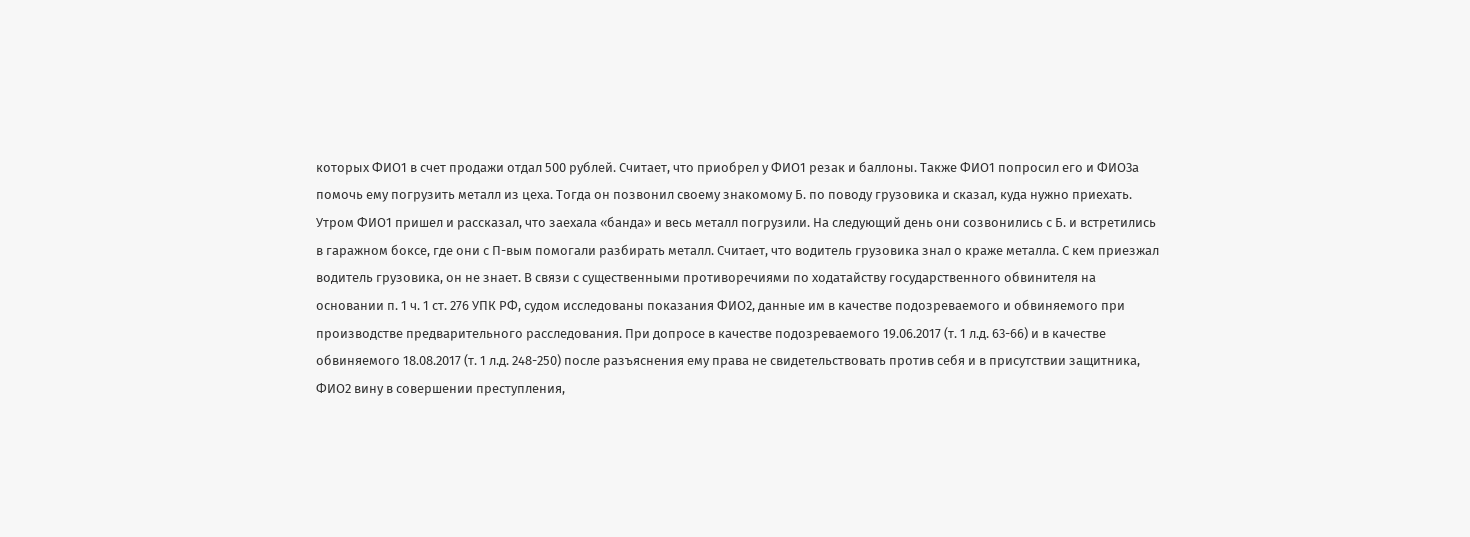которых ФИО1 в счет продажи отдал 500 рублей. Считает, что приобрел у ФИО1 резак и баллоны. Также ФИО1 попросил его и ФИО3а помочь ему погрузить металл из цеха. Тогда он позвонил своему знакомому Б. по поводу грузовика и сказал, куда нужно приехать. Утром ФИО1 пришел и рассказал, что заехала «банда» и весь металл погрузили. На следующий день они созвонились с Б. и встретились в гаражном боксе, где они с П-вым помогали разбирать металл. Считает, что водитель грузовика знал о краже металла. С кем приезжал водитель грузовика, он не знает. В связи с существенными противоречиями по ходатайству государственного обвинителя на основании п. 1 ч. 1 ст. 276 УПК РФ, судом исследованы показания ФИО2, данные им в качестве подозреваемого и обвиняемого при производстве предварительного расследования. При допросе в качестве подозреваемого 19.06.2017 (т. 1 л.д. 63-66) и в качестве обвиняемого 18.08.2017 (т. 1 л.д. 248-250) после разъяснения ему права не свидетельствовать против себя и в присутствии защитника, ФИО2 вину в совершении преступления,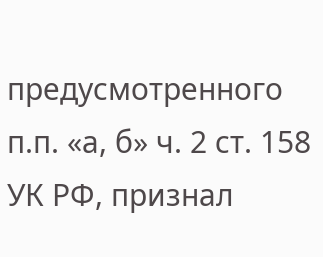предусмотренного п.п. «а, б» ч. 2 ст. 158 УК РФ, признал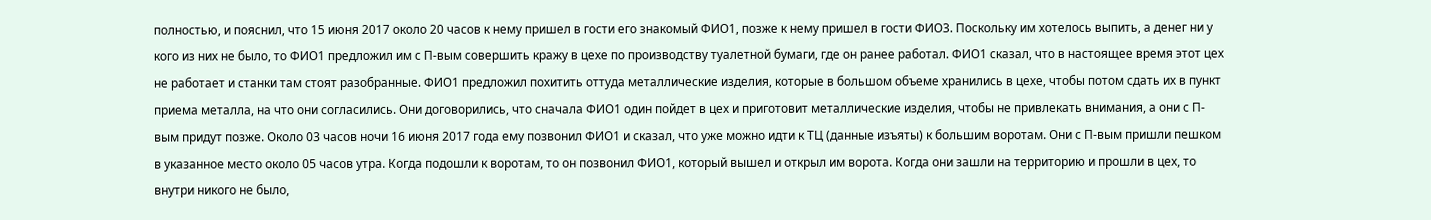полностью, и пояснил, что 15 июня 2017 около 20 часов к нему пришел в гости его знакомый ФИО1, позже к нему пришел в гости ФИО3. Поскольку им хотелось выпить, а денег ни у кого из них не было, то ФИО1 предложил им с П-вым совершить кражу в цехе по производству туалетной бумаги, где он ранее работал. ФИО1 сказал, что в настоящее время этот цех не работает и станки там стоят разобранные. ФИО1 предложил похитить оттуда металлические изделия, которые в большом объеме хранились в цехе, чтобы потом сдать их в пункт приема металла, на что они согласились. Они договорились, что сначала ФИО1 один пойдет в цех и приготовит металлические изделия, чтобы не привлекать внимания, а они с П-вым придут позже. Около 03 часов ночи 16 июня 2017 года ему позвонил ФИО1 и сказал, что уже можно идти к ТЦ (данные изъяты) к большим воротам. Они с П-вым пришли пешком в указанное место около 05 часов утра. Когда подошли к воротам, то он позвонил ФИО1, который вышел и открыл им ворота. Когда они зашли на территорию и прошли в цех, то внутри никого не было,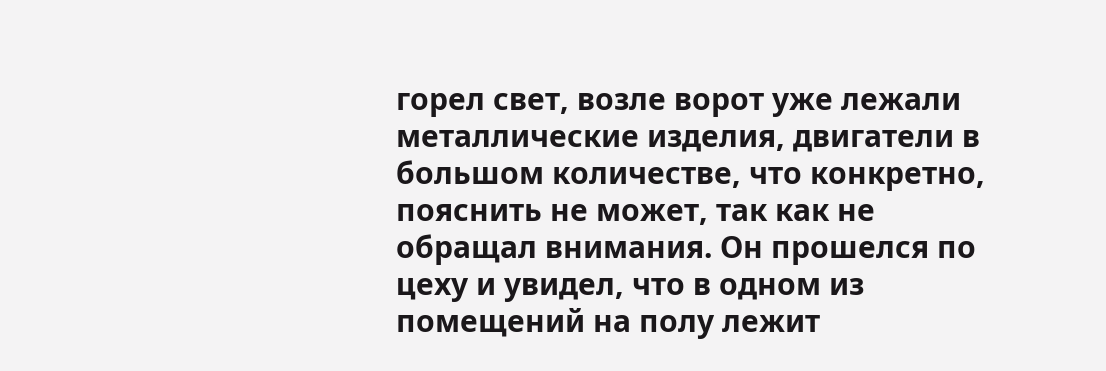горел свет, возле ворот уже лежали металлические изделия, двигатели в большом количестве, что конкретно, пояснить не может, так как не обращал внимания. Он прошелся по цеху и увидел, что в одном из помещений на полу лежит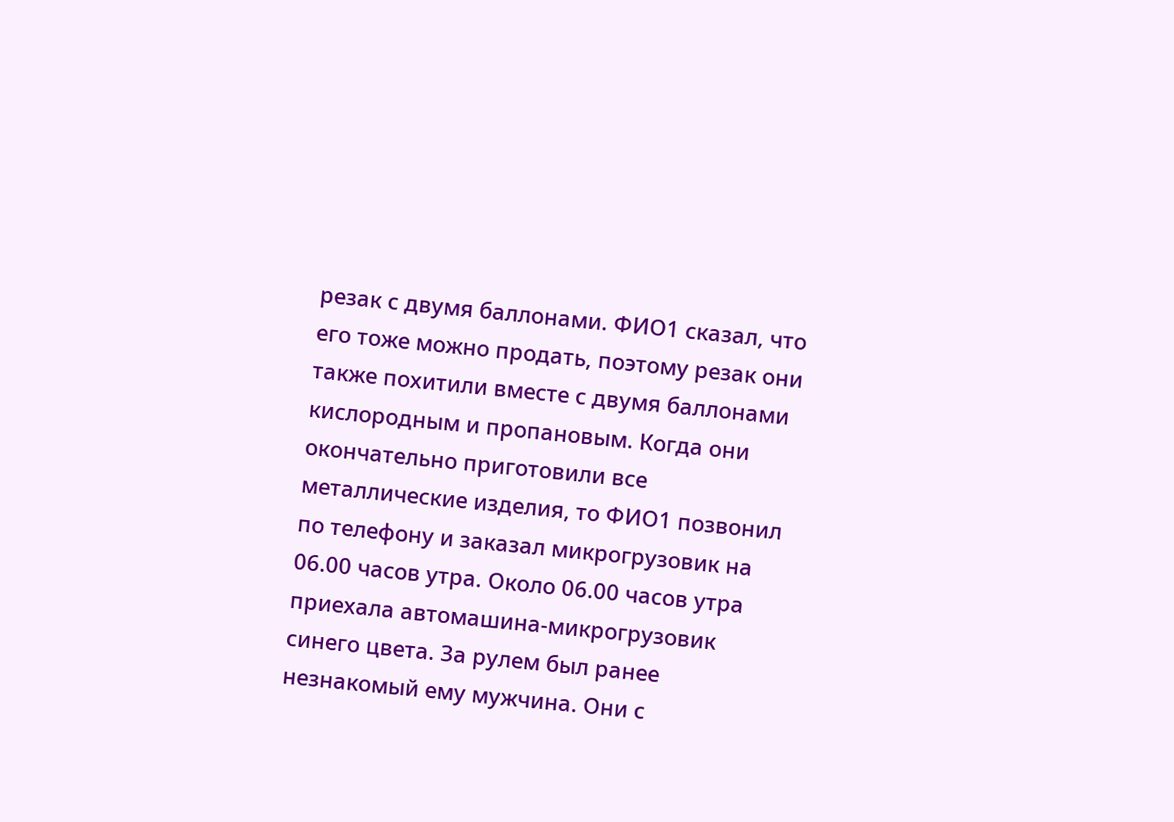резак с двумя баллонами. ФИО1 сказал, что его тоже можно продать, поэтому резак они также похитили вместе с двумя баллонами кислородным и пропановым. Когда они окончательно приготовили все металлические изделия, то ФИО1 позвонил по телефону и заказал микрогрузовик на 06.00 часов утра. Около 06.00 часов утра приехала автомашина-микрогрузовик синего цвета. За рулем был ранее незнакомый ему мужчина. Они с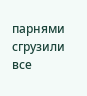парнями сгрузили все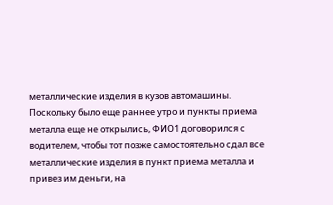металлические изделия в кузов автомашины. Поскольку было еще раннее утро и пункты приема металла еще не открылись, ФИО1 договорился с водителем, чтобы тот позже самостоятельно сдал все металлические изделия в пункт приема металла и привез им деньги, на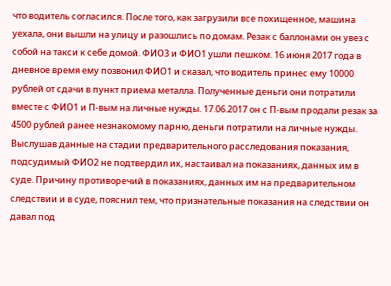что водитель согласился. После того, как загрузили все похищенное, машина уехала, они вышли на улицу и разошлись по домам. Резак с баллонами он увез с собой на такси к себе домой. ФИО3 и ФИО1 ушли пешком. 16 июня 2017 года в дневное время ему позвонил ФИО1 и сказал, что водитель принес ему 10000 рублей от сдачи в пункт приема металла. Полученные деньги они потратили вместе с ФИО1 и П-вым на личные нужды. 17.06.2017 он с П-вым продали резак за 4500 рублей ранее незнакомому парню, деньги потратили на личные нужды. Выслушав данные на стадии предварительного расследования показания, подсудимый ФИО2 не подтвердил их, настаивал на показаниях, данных им в суде. Причину противоречий в показаниях, данных им на предварительном следствии и в суде, пояснил тем, что признательные показания на следствии он давал под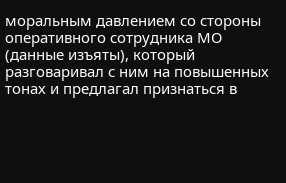моральным давлением со стороны оперативного сотрудника МО (данные изъяты), который разговаривал с ним на повышенных тонах и предлагал признаться в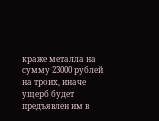краже металла на сумму 23000 рублей на троих, иначе ущерб будет предъявлен им в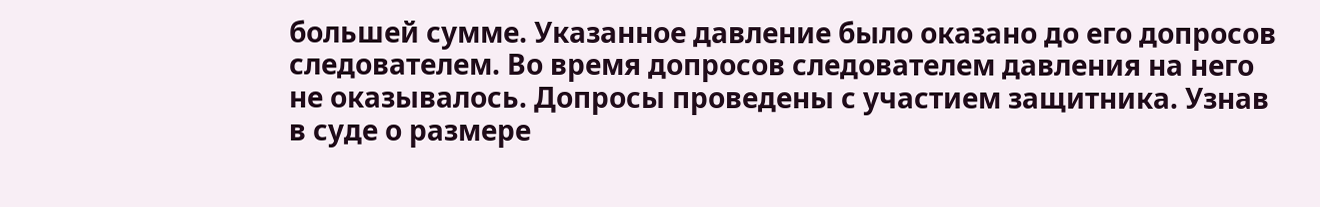большей сумме. Указанное давление было оказано до его допросов следователем. Во время допросов следователем давления на него не оказывалось. Допросы проведены с участием защитника. Узнав в суде о размере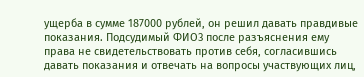ущерба в сумме 187000 рублей, он решил давать правдивые показания. Подсудимый ФИО3 после разъяснения ему права не свидетельствовать против себя, согласившись давать показания и отвечать на вопросы участвующих лиц,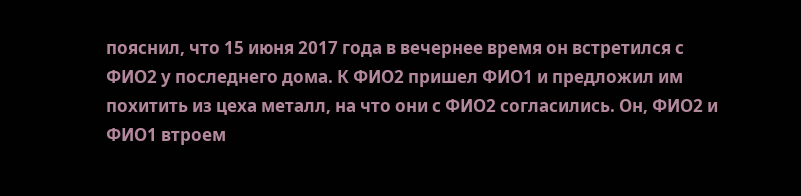пояснил, что 15 июня 2017 года в вечернее время он встретился с ФИО2 у последнего дома. К ФИО2 пришел ФИО1 и предложил им похитить из цеха металл, на что они с ФИО2 согласились. Он, ФИО2 и ФИО1 втроем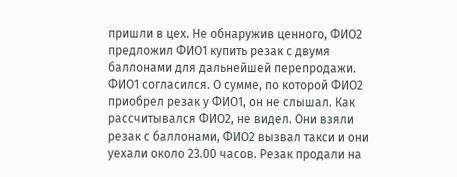пришли в цех. Не обнаружив ценного, ФИО2 предложил ФИО1 купить резак с двумя баллонами для дальнейшей перепродажи. ФИО1 согласился. О сумме, по которой ФИО2 приобрел резак у ФИО1, он не слышал. Как рассчитывался ФИО2, не видел. Они взяли резак с баллонами, ФИО2 вызвал такси и они уехали около 23.00 часов. Резак продали на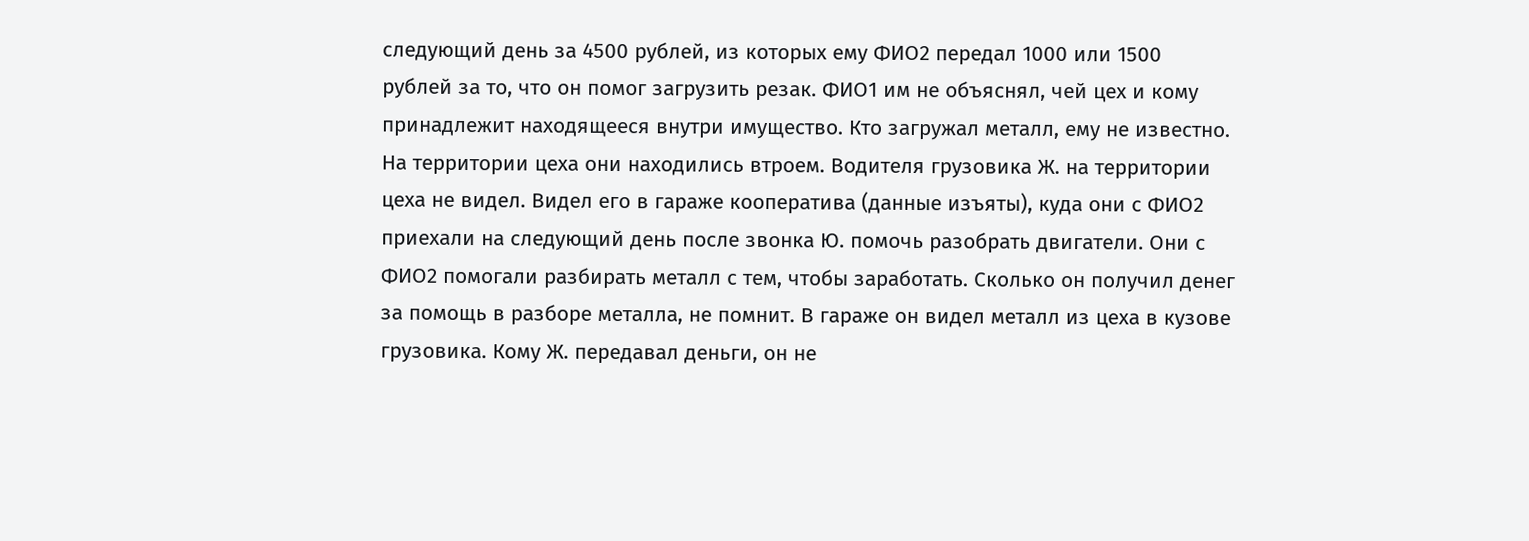следующий день за 4500 рублей, из которых ему ФИО2 передал 1000 или 1500 рублей за то, что он помог загрузить резак. ФИО1 им не объяснял, чей цех и кому принадлежит находящееся внутри имущество. Кто загружал металл, ему не известно. На территории цеха они находились втроем. Водителя грузовика Ж. на территории цеха не видел. Видел его в гараже кооператива (данные изъяты), куда они с ФИО2 приехали на следующий день после звонка Ю. помочь разобрать двигатели. Они с ФИО2 помогали разбирать металл с тем, чтобы заработать. Сколько он получил денег за помощь в разборе металла, не помнит. В гараже он видел металл из цеха в кузове грузовика. Кому Ж. передавал деньги, он не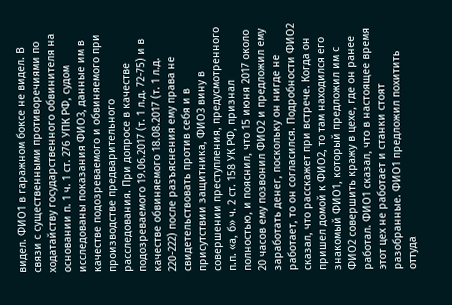видел. ФИО1 в гаражном боксе не видел. В связи с существенными противоречиями по ходатайству государственного обвинителя на основании п. 1 ч. 1 ст. 276 УПК РФ, судом исследованы показания ФИО3, данные им в качестве подозреваемого и обвиняемого при производстве предварительного расследования. При допросе в качестве подозреваемого 19.06.2017 (т. 1 л.д. 72-75) и в качестве обвиняемого 18.08.2017 (т. 1 л.д. 220-222) после разъяснения ему права не свидетельствовать против себя и в присутствии защитника, ФИО3 вину в совершении преступления, предусмотренного п.п. «а, б» ч. 2 ст. 158 УК РФ, признал полностью, и пояснил, что 15 июня 2017 около 20 часов ему позвонил ФИО2 и предложил ему заработать денег, поскольку он нигде не работает, то он согласился. Подробности ФИО2 сказал, что расскажет при встрече. Когда он пришел домой к ФИО2, то там находился его знакомый ФИО1, который предложил им с ФИО2 совершить кражу в цехе, где он ранее работал. ФИО1 сказал, что в настоящее время этот цех не работает и станки стоят разобранные. ФИО1 предложил похитить оттуда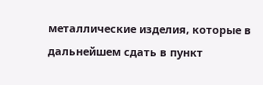металлические изделия, которые в дальнейшем сдать в пункт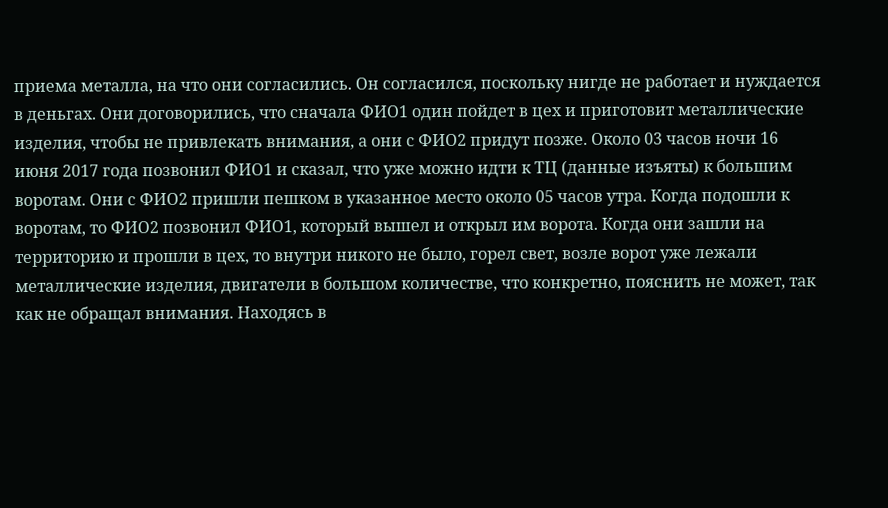приема металла, на что они согласились. Он согласился, поскольку нигде не работает и нуждается в деньгах. Они договорились, что сначала ФИО1 один пойдет в цех и приготовит металлические изделия, чтобы не привлекать внимания, а они с ФИО2 придут позже. Около 03 часов ночи 16 июня 2017 года позвонил ФИО1 и сказал, что уже можно идти к ТЦ (данные изъяты) к большим воротам. Они с ФИО2 пришли пешком в указанное место около 05 часов утра. Когда подошли к воротам, то ФИО2 позвонил ФИО1, который вышел и открыл им ворота. Когда они зашли на территорию и прошли в цех, то внутри никого не было, горел свет, возле ворот уже лежали металлические изделия, двигатели в большом количестве, что конкретно, пояснить не может, так как не обращал внимания. Находясь в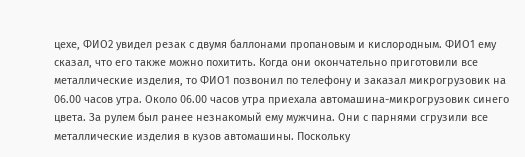цехе, ФИО2 увидел резак с двумя баллонами пропановым и кислородным. ФИО1 ему сказал, что его также можно похитить. Когда они окончательно приготовили все металлические изделия, то ФИО1 позвонил по телефону и заказал микрогрузовик на 06.00 часов утра. Около 06.00 часов утра приехала автомашина-микрогрузовик синего цвета. За рулем был ранее незнакомый ему мужчина. Они с парнями сгрузили все металлические изделия в кузов автомашины. Поскольку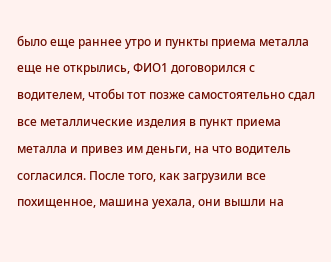было еще раннее утро и пункты приема металла еще не открылись, ФИО1 договорился с водителем, чтобы тот позже самостоятельно сдал все металлические изделия в пункт приема металла и привез им деньги, на что водитель согласился. После того, как загрузили все похищенное, машина уехала, они вышли на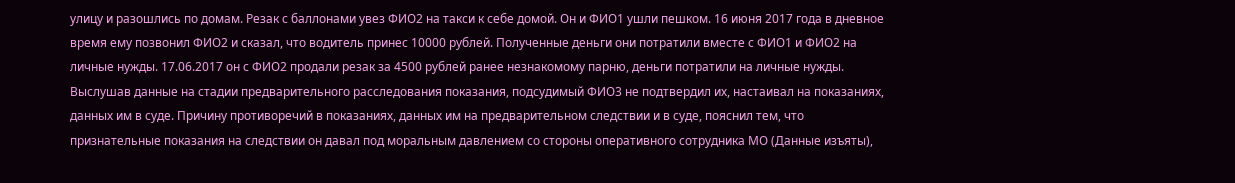улицу и разошлись по домам. Резак с баллонами увез ФИО2 на такси к себе домой. Он и ФИО1 ушли пешком. 16 июня 2017 года в дневное время ему позвонил ФИО2 и сказал, что водитель принес 10000 рублей. Полученные деньги они потратили вместе с ФИО1 и ФИО2 на личные нужды. 17.06.2017 он с ФИО2 продали резак за 4500 рублей ранее незнакомому парню, деньги потратили на личные нужды. Выслушав данные на стадии предварительного расследования показания, подсудимый ФИО3 не подтвердил их, настаивал на показаниях, данных им в суде. Причину противоречий в показаниях, данных им на предварительном следствии и в суде, пояснил тем, что признательные показания на следствии он давал под моральным давлением со стороны оперативного сотрудника МО (Данные изъяты),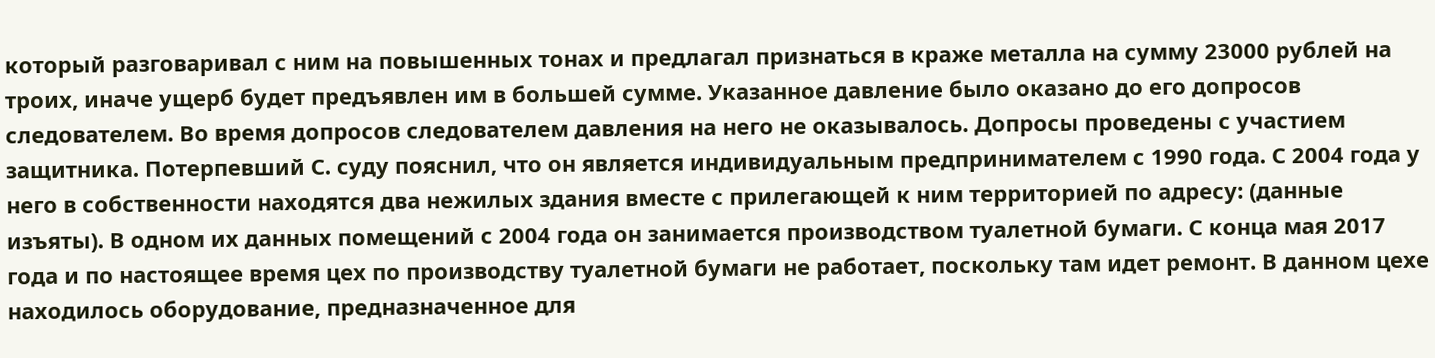который разговаривал с ним на повышенных тонах и предлагал признаться в краже металла на сумму 23000 рублей на троих, иначе ущерб будет предъявлен им в большей сумме. Указанное давление было оказано до его допросов следователем. Во время допросов следователем давления на него не оказывалось. Допросы проведены с участием защитника. Потерпевший С. суду пояснил, что он является индивидуальным предпринимателем с 1990 года. С 2004 года у него в собственности находятся два нежилых здания вместе с прилегающей к ним территорией по адресу: (данные изъяты). В одном их данных помещений с 2004 года он занимается производством туалетной бумаги. С конца мая 2017 года и по настоящее время цех по производству туалетной бумаги не работает, поскольку там идет ремонт. В данном цехе находилось оборудование, предназначенное для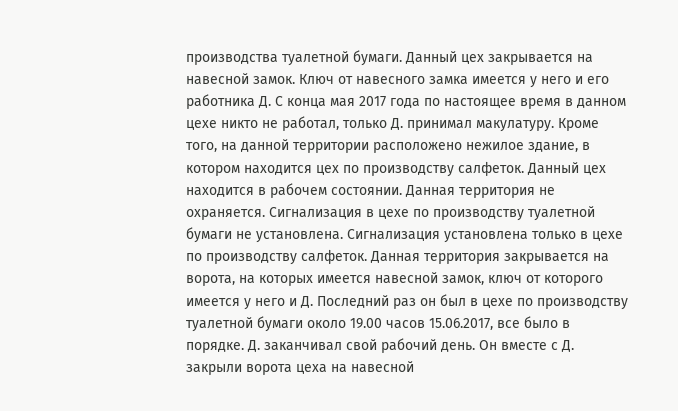производства туалетной бумаги. Данный цех закрывается на навесной замок. Ключ от навесного замка имеется у него и его работника Д. С конца мая 2017 года по настоящее время в данном цехе никто не работал, только Д. принимал макулатуру. Кроме того, на данной территории расположено нежилое здание, в котором находится цех по производству салфеток. Данный цех находится в рабочем состоянии. Данная территория не охраняется. Сигнализация в цехе по производству туалетной бумаги не установлена. Сигнализация установлена только в цехе по производству салфеток. Данная территория закрывается на ворота, на которых имеется навесной замок, ключ от которого имеется у него и Д. Последний раз он был в цехе по производству туалетной бумаги около 19.00 часов 15.06.2017, все было в порядке. Д. заканчивал свой рабочий день. Он вместе с Д. закрыли ворота цеха на навесной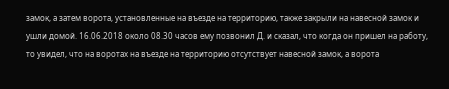замок, а затем ворота, установленные на въезде на территорию, также закрыли на навесной замок и ушли домой. 16.06.2018 около 08.30 часов ему позвонил Д. и сказал, что когда он пришел на работу, то увидел, что на воротах на въезде на территорию отсутствует навесной замок, а ворота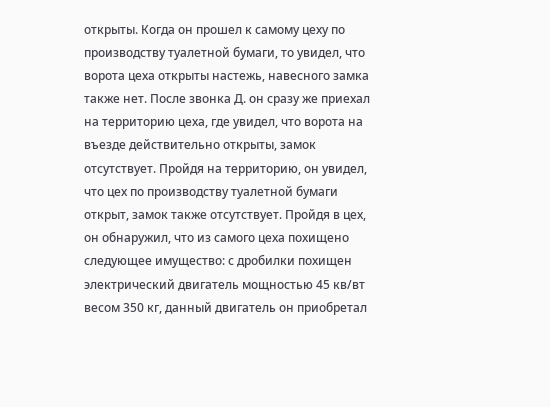открыты. Когда он прошел к самому цеху по производству туалетной бумаги, то увидел, что ворота цеха открыты настежь, навесного замка также нет. После звонка Д. он сразу же приехал на территорию цеха, где увидел, что ворота на въезде действительно открыты, замок отсутствует. Пройдя на территорию, он увидел, что цех по производству туалетной бумаги открыт, замок также отсутствует. Пройдя в цех, он обнаружил, что из самого цеха похищено следующее имущество: с дробилки похищен электрический двигатель мощностью 45 кв/вт весом 350 кг, данный двигатель он приобретал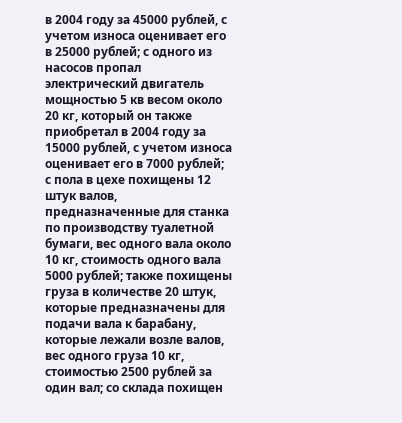в 2004 году за 45000 рублей, с учетом износа оценивает его в 25000 рублей; с одного из насосов пропал электрический двигатель мощностью 5 кв весом около 20 кг, который он также приобретал в 2004 году за 15000 рублей, с учетом износа оценивает его в 7000 рублей; с пола в цехе похищены 12 штук валов, предназначенные для станка по производству туалетной бумаги, вес одного вала около 10 кг, стоимость одного вала 5000 рублей; также похищены груза в количестве 20 штук, которые предназначены для подачи вала к барабану, которые лежали возле валов, вес одного груза 10 кг, стоимостью 2500 рублей за один вал; со склада похищен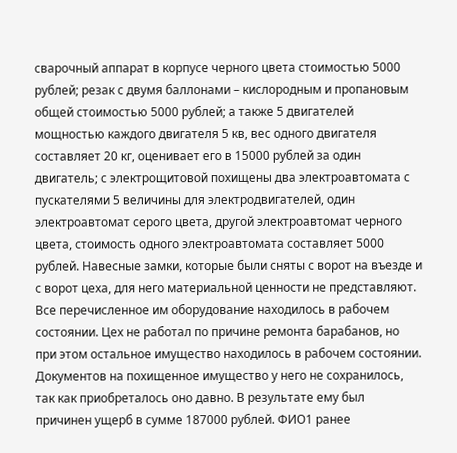сварочный аппарат в корпусе черного цвета стоимостью 5000 рублей; резак с двумя баллонами – кислородным и пропановым общей стоимостью 5000 рублей; а также 5 двигателей мощностью каждого двигателя 5 кв, вес одного двигателя составляет 20 кг, оценивает его в 15000 рублей за один двигатель; с электрощитовой похищены два электроавтомата с пускателями 5 величины для электродвигателей, один электроавтомат серого цвета, другой электроавтомат черного цвета, стоимость одного электроавтомата составляет 5000 рублей. Навесные замки, которые были сняты с ворот на въезде и с ворот цеха, для него материальной ценности не представляют. Все перечисленное им оборудование находилось в рабочем состоянии. Цех не работал по причине ремонта барабанов, но при этом остальное имущество находилось в рабочем состоянии. Документов на похищенное имущество у него не сохранилось, так как приобреталось оно давно. В результате ему был причинен ущерб в сумме 187000 рублей. ФИО1 ранее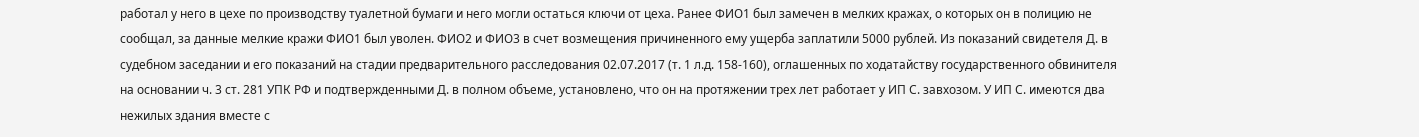работал у него в цехе по производству туалетной бумаги и него могли остаться ключи от цеха. Ранее ФИО1 был замечен в мелких кражах, о которых он в полицию не сообщал, за данные мелкие кражи ФИО1 был уволен. ФИО2 и ФИО3 в счет возмещения причиненного ему ущерба заплатили 5000 рублей. Из показаний свидетеля Д. в судебном заседании и его показаний на стадии предварительного расследования 02.07.2017 (т. 1 л.д. 158-160), оглашенных по ходатайству государственного обвинителя на основании ч. 3 ст. 281 УПК РФ и подтвержденными Д. в полном объеме, установлено, что он на протяжении трех лет работает у ИП С. завхозом. У ИП С. имеются два нежилых здания вместе с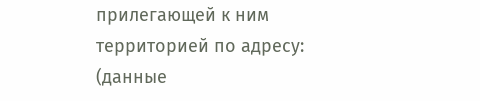прилегающей к ним территорией по адресу: (данные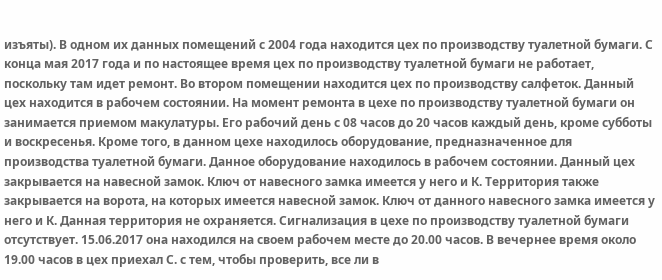изъяты). В одном их данных помещений с 2004 года находится цех по производству туалетной бумаги. С конца мая 2017 года и по настоящее время цех по производству туалетной бумаги не работает, поскольку там идет ремонт. Во втором помещении находится цех по производству салфеток. Данный цех находится в рабочем состоянии. На момент ремонта в цехе по производству туалетной бумаги он занимается приемом макулатуры. Его рабочий день с 08 часов до 20 часов каждый день, кроме субботы и воскресенья. Кроме того, в данном цехе находилось оборудование, предназначенное для производства туалетной бумаги. Данное оборудование находилось в рабочем состоянии. Данный цех закрывается на навесной замок. Ключ от навесного замка имеется у него и К. Территория также закрывается на ворота, на которых имеется навесной замок. Ключ от данного навесного замка имеется у него и К. Данная территория не охраняется. Сигнализация в цехе по производству туалетной бумаги отсутствует. 15.06.2017 она находился на своем рабочем месте до 20.00 часов. В вечернее время около 19.00 часов в цех приехал С. с тем, чтобы проверить, все ли в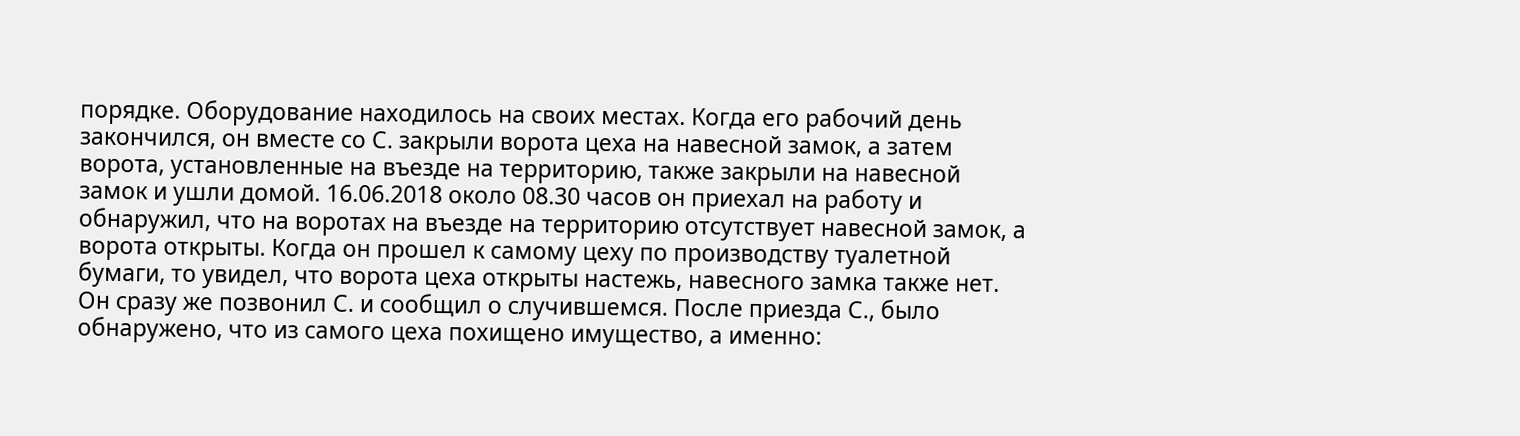порядке. Оборудование находилось на своих местах. Когда его рабочий день закончился, он вместе со С. закрыли ворота цеха на навесной замок, а затем ворота, установленные на въезде на территорию, также закрыли на навесной замок и ушли домой. 16.06.2018 около 08.30 часов он приехал на работу и обнаружил, что на воротах на въезде на территорию отсутствует навесной замок, а ворота открыты. Когда он прошел к самому цеху по производству туалетной бумаги, то увидел, что ворота цеха открыты настежь, навесного замка также нет. Он сразу же позвонил С. и сообщил о случившемся. После приезда С., было обнаружено, что из самого цеха похищено имущество, а именно: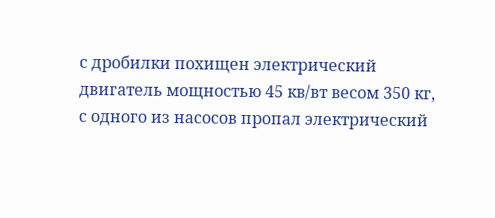с дробилки похищен электрический двигатель мощностью 45 кв/вт весом 350 кг, с одного из насосов пропал электрический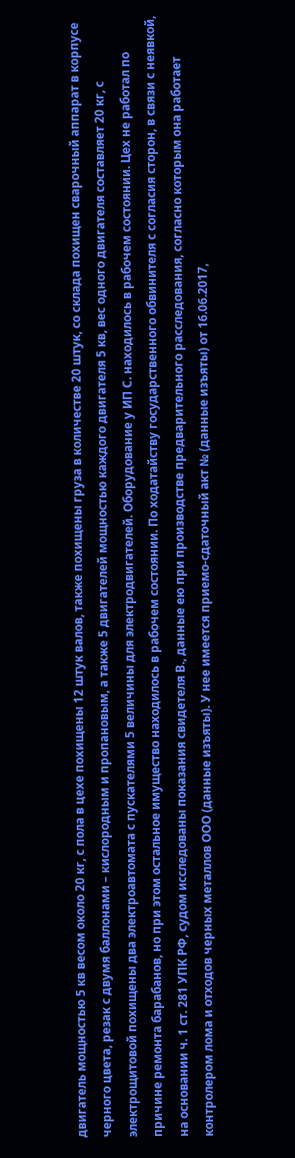двигатель мощностью 5 кв весом около 20 кг, с пола в цехе похищены 12 штук валов, также похищены груза в количестве 20 штук, со склада похищен сварочный аппарат в корпусе черного цвета, резак с двумя баллонами – кислородным и пропановым, а также 5 двигателей мощностью каждого двигателя 5 кв, вес одного двигателя составляет 20 кг, с электрощитовой похищены два электроавтомата с пускателями 5 величины для электродвигателей. Оборудование у ИП С. находилось в рабочем состоянии. Цех не работал по причине ремонта барабанов, но при этом остальное имущество находилось в рабочем состоянии. По ходатайству государственного обвинителя с согласия сторон, в связи с неявкой, на основании ч. 1 ст. 281 УПК РФ, судом исследованы показания свидетеля В., данные ею при производстве предварительного расследования, согласно которым она работает контролером лома и отходов черных металлов ООО (данные изъяты). У нее имеется приемо-сдаточный акт № (данные изъяты) от 16.06.2017,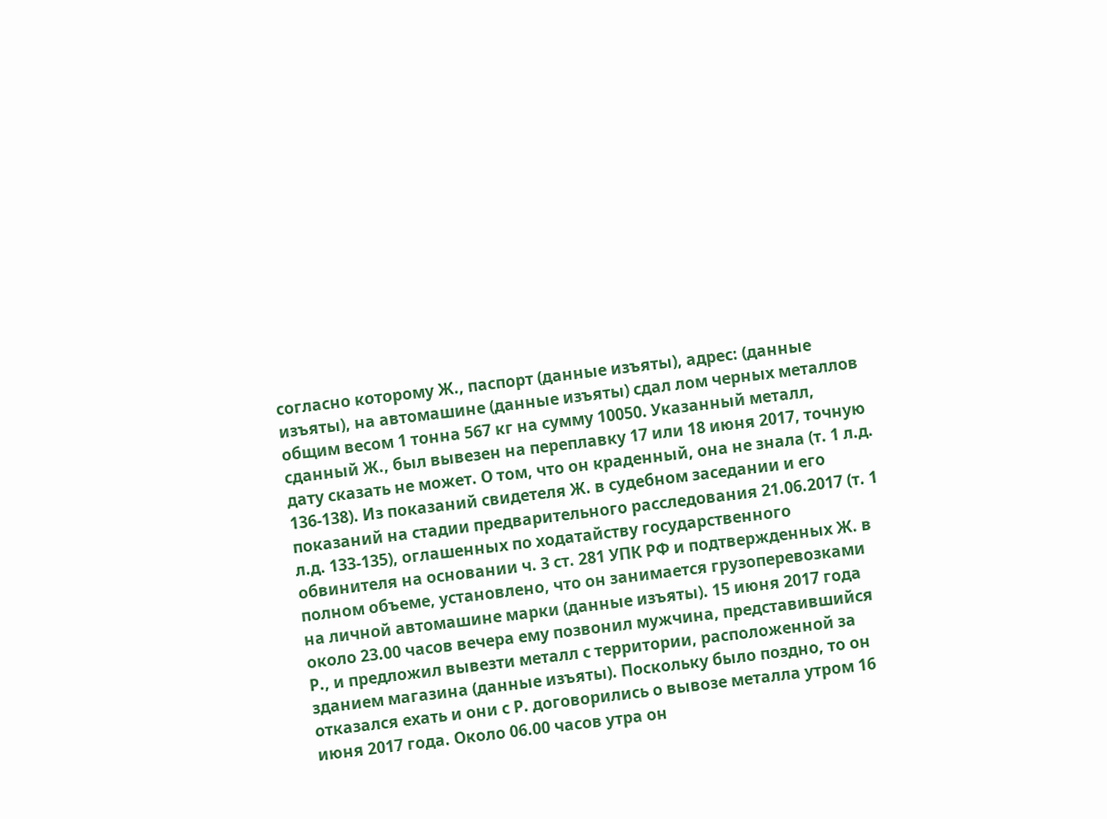согласно которому Ж., паспорт (данные изъяты), адрес: (данные изъяты), на автомашине (данные изъяты) сдал лом черных металлов общим весом 1 тонна 567 кг на сумму 10050. Указанный металл, сданный Ж., был вывезен на переплавку 17 или 18 июня 2017, точную дату сказать не может. О том, что он краденный, она не знала (т. 1 л.д. 136-138). Из показаний свидетеля Ж. в судебном заседании и его показаний на стадии предварительного расследования 21.06.2017 (т. 1 л.д. 133-135), оглашенных по ходатайству государственного обвинителя на основании ч. 3 ст. 281 УПК РФ и подтвержденных Ж. в полном объеме, установлено, что он занимается грузоперевозками на личной автомашине марки (данные изъяты). 15 июня 2017 года около 23.00 часов вечера ему позвонил мужчина, представившийся Р., и предложил вывезти металл с территории, расположенной за зданием магазина (данные изъяты). Поскольку было поздно, то он отказался ехать и они с Р. договорились о вывозе металла утром 16 июня 2017 года. Около 06.00 часов утра он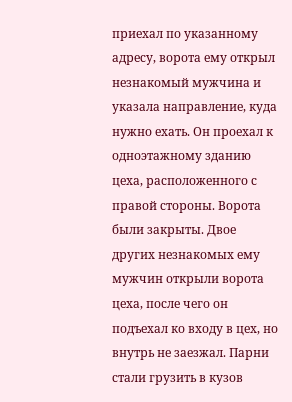приехал по указанному адресу, ворота ему открыл незнакомый мужчина и указала направление, куда нужно ехать. Он проехал к одноэтажному зданию цеха, расположенного с правой стороны. Ворота были закрыты. Двое других незнакомых ему мужчин открыли ворота цеха, после чего он подъехал ко входу в цех, но внутрь не заезжал. Парни стали грузить в кузов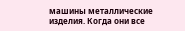машины металлические изделия. Когда они все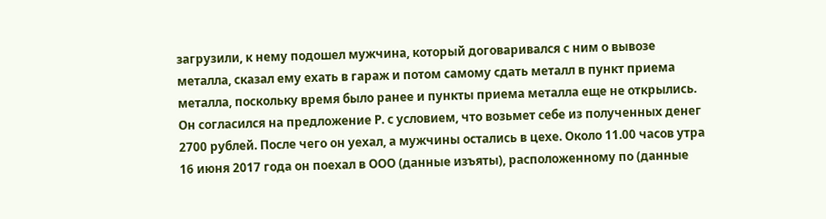загрузили, к нему подошел мужчина, который договаривался с ним о вывозе металла, сказал ему ехать в гараж и потом самому сдать металл в пункт приема металла, поскольку время было ранее и пункты приема металла еще не открылись. Он согласился на предложение Р. с условием, что возьмет себе из полученных денег 2700 рублей. После чего он уехал, а мужчины остались в цехе. Около 11.00 часов утра 16 июня 2017 года он поехал в ООО (данные изъяты), расположенному по (данные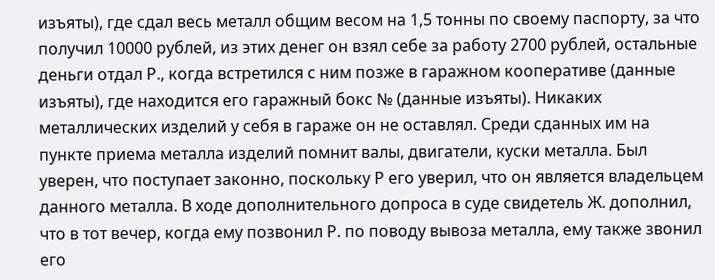изъяты), где сдал весь металл общим весом на 1,5 тонны по своему паспорту, за что получил 10000 рублей, из этих денег он взял себе за работу 2700 рублей, остальные деньги отдал Р., когда встретился с ним позже в гаражном кооперативе (данные изъяты), где находится его гаражный бокс № (данные изъяты). Никаких металлических изделий у себя в гараже он не оставлял. Среди сданных им на пункте приема металла изделий помнит валы, двигатели, куски металла. Был уверен, что поступает законно, поскольку Р его уверил, что он является владельцем данного металла. В ходе дополнительного допроса в суде свидетель Ж. дополнил, что в тот вечер, когда ему позвонил Р. по поводу вывоза металла, ему также звонил его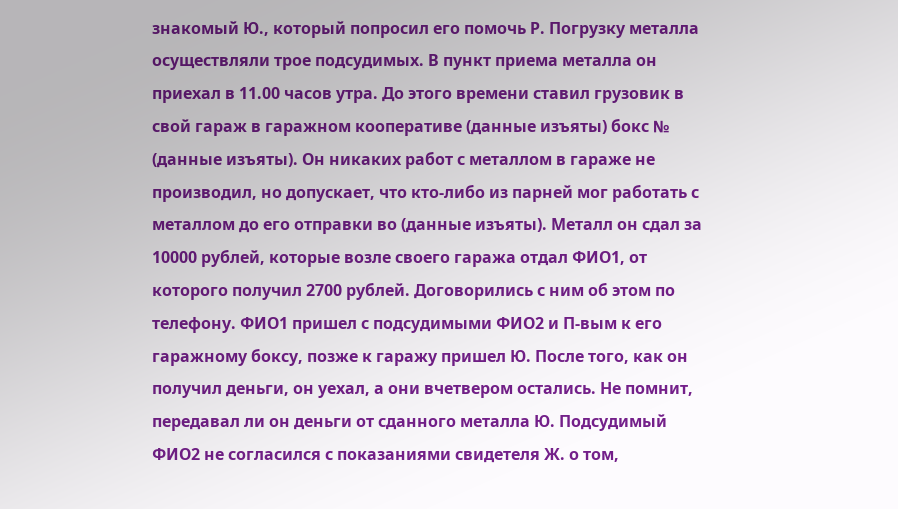знакомый Ю., который попросил его помочь Р. Погрузку металла осуществляли трое подсудимых. В пункт приема металла он приехал в 11.00 часов утра. До этого времени ставил грузовик в свой гараж в гаражном кооперативе (данные изъяты) бокс № (данные изъяты). Он никаких работ с металлом в гараже не производил, но допускает, что кто-либо из парней мог работать с металлом до его отправки во (данные изъяты). Металл он сдал за 10000 рублей, которые возле своего гаража отдал ФИО1, от которого получил 2700 рублей. Договорились с ним об этом по телефону. ФИО1 пришел с подсудимыми ФИО2 и П-вым к его гаражному боксу, позже к гаражу пришел Ю. После того, как он получил деньги, он уехал, а они вчетвером остались. Не помнит, передавал ли он деньги от сданного металла Ю. Подсудимый ФИО2 не согласился с показаниями свидетеля Ж. о том,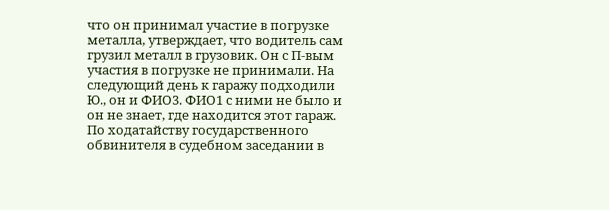что он принимал участие в погрузке металла, утверждает, что водитель сам грузил металл в грузовик. Он с П-вым участия в погрузке не принимали. На следующий день к гаражу подходили Ю., он и ФИО3. ФИО1 с ними не было и он не знает, где находится этот гараж. По ходатайству государственного обвинителя в судебном заседании в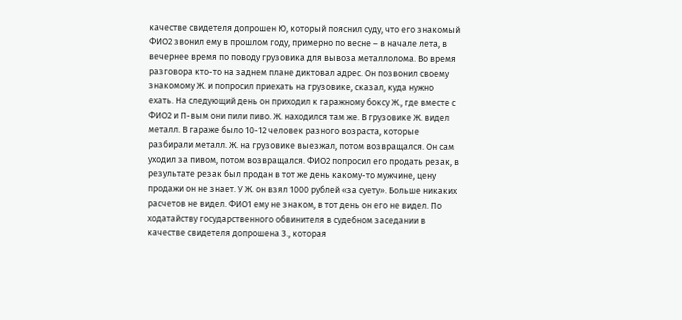качестве свидетеля допрошен Ю, который пояснил суду, что его знакомый ФИО2 звонил ему в прошлом году, примерно по весне – в начале лета, в вечернее время по поводу грузовика для вывоза металлолома. Во время разговора кто-то на заднем плане диктовал адрес. Он позвонил своему знакомому Ж. и попросил приехать на грузовике, сказал, куда нужно ехать. На следующий день он приходил к гаражному боксу Ж., где вместе с ФИО2 и П-вым они пили пиво. Ж. находился там же. В грузовике Ж. видел металл. В гараже было 10-12 человек разного возраста, которые разбирали металл. Ж. на грузовике выезжал, потом возвращался. Он сам уходил за пивом, потом возвращался. ФИО2 попросил его продать резак, в результате резак был продан в тот же день какому-то мужчине, цену продажи он не знает. У Ж. он взял 1000 рублей «за суету». Больше никаких расчетов не видел. ФИО1 ему не знаком, в тот день он его не видел. По ходатайству государственного обвинителя в судебном заседании в качестве свидетеля допрошена З., которая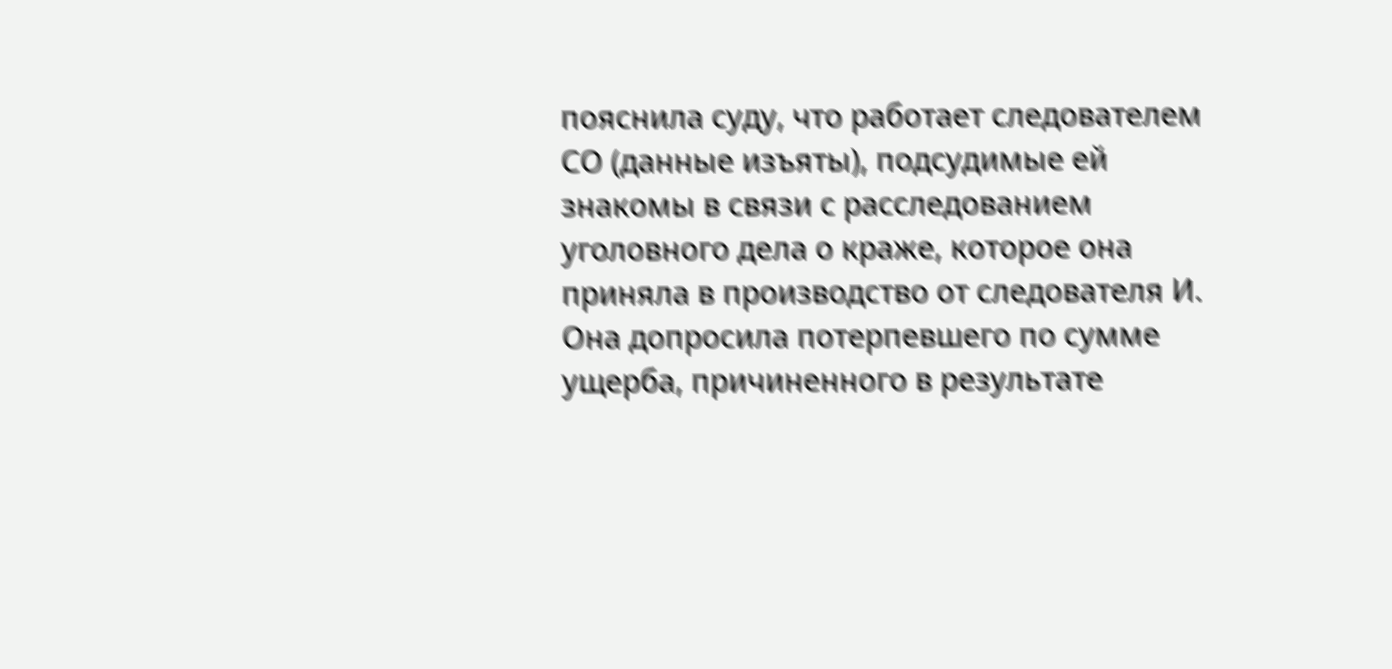пояснила суду, что работает следователем СО (данные изъяты), подсудимые ей знакомы в связи с расследованием уголовного дела о краже, которое она приняла в производство от следователя И. Она допросила потерпевшего по сумме ущерба, причиненного в результате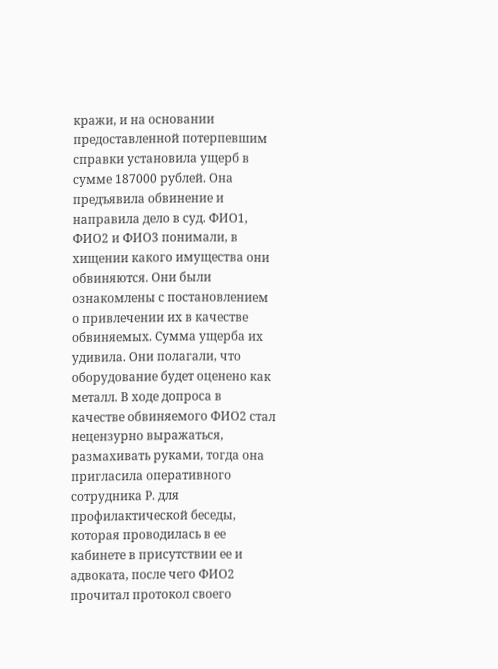кражи, и на основании предоставленной потерпевшим справки установила ущерб в сумме 187000 рублей. Она предъявила обвинение и направила дело в суд. ФИО1, ФИО2 и ФИО3 понимали, в хищении какого имущества они обвиняются. Они были ознакомлены с постановлением о привлечении их в качестве обвиняемых. Сумма ущерба их удивила. Они полагали, что оборудование будет оценено как металл. В ходе допроса в качестве обвиняемого ФИО2 стал нецензурно выражаться, размахивать руками, тогда она пригласила оперативного сотрудника Р. для профилактической беседы, которая проводилась в ее кабинете в присутствии ее и адвоката, после чего ФИО2 прочитал протокол своего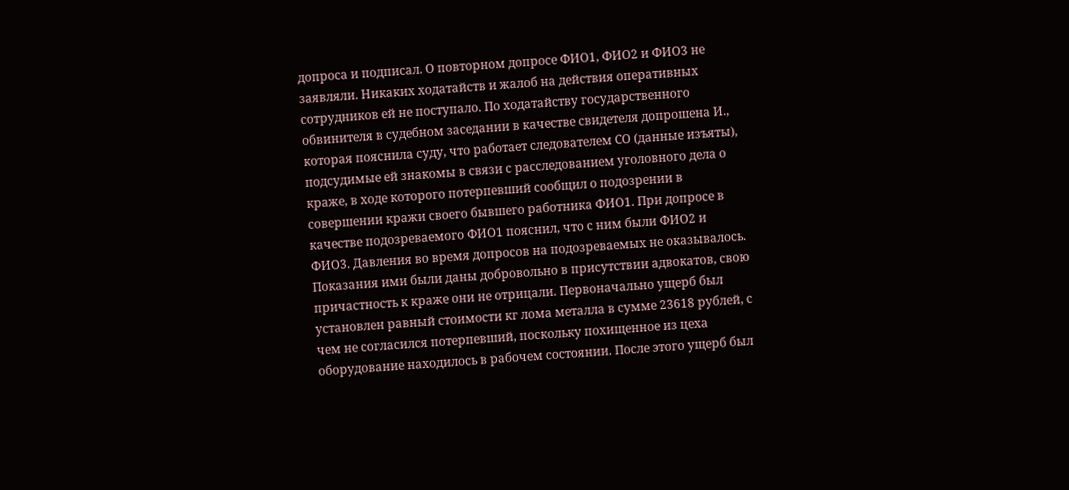допроса и подписал. О повторном допросе ФИО1, ФИО2 и ФИО3 не заявляли. Никаких ходатайств и жалоб на действия оперативных сотрудников ей не поступало. По ходатайству государственного обвинителя в судебном заседании в качестве свидетеля допрошена И., которая пояснила суду, что работает следователем СО (данные изъяты), подсудимые ей знакомы в связи с расследованием уголовного дела о краже, в ходе которого потерпевший сообщил о подозрении в совершении кражи своего бывшего работника ФИО1. При допросе в качестве подозреваемого ФИО1 пояснил, что с ним были ФИО2 и ФИО3. Давления во время допросов на подозреваемых не оказывалось. Показания ими были даны добровольно в присутствии адвокатов, свою причастность к краже они не отрицали. Первоначально ущерб был установлен равный стоимости кг лома металла в сумме 23618 рублей, с чем не согласился потерпевший, поскольку похищенное из цеха оборудование находилось в рабочем состоянии. После этого ущерб был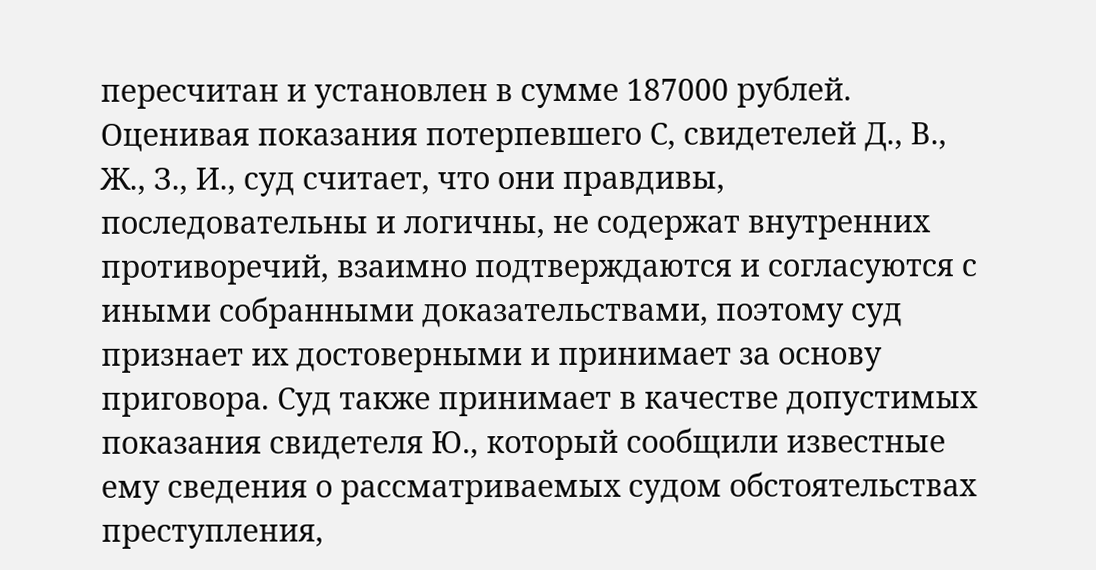пересчитан и установлен в сумме 187000 рублей. Оценивая показания потерпевшего С, свидетелей Д., В., Ж., З., И., суд считает, что они правдивы, последовательны и логичны, не содержат внутренних противоречий, взаимно подтверждаются и согласуются с иными собранными доказательствами, поэтому суд признает их достоверными и принимает за основу приговора. Суд также принимает в качестве допустимых показания свидетеля Ю., который сообщили известные ему сведения о рассматриваемых судом обстоятельствах преступления,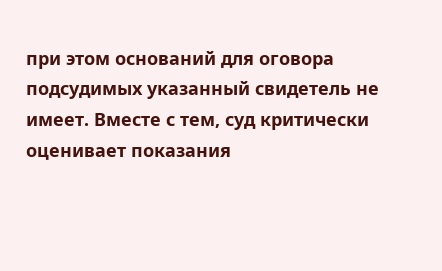при этом оснований для оговора подсудимых указанный свидетель не имеет. Вместе с тем, суд критически оценивает показания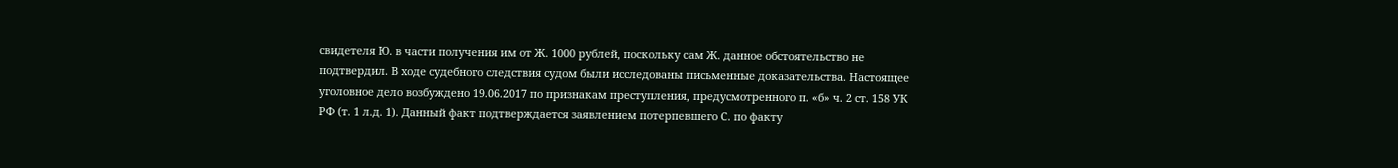свидетеля Ю. в части получения им от Ж. 1000 рублей, поскольку сам Ж. данное обстоятельство не подтвердил. В ходе судебного следствия судом были исследованы письменные доказательства. Настоящее уголовное дело возбуждено 19.06.2017 по признакам преступления, предусмотренного п. «б» ч. 2 ст. 158 УК РФ (т. 1 л.д. 1). Данный факт подтверждается заявлением потерпевшего С. по факту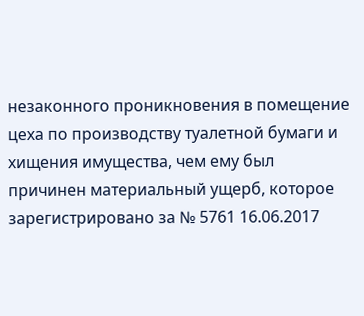незаконного проникновения в помещение цеха по производству туалетной бумаги и хищения имущества, чем ему был причинен материальный ущерб, которое зарегистрировано за № 5761 16.06.2017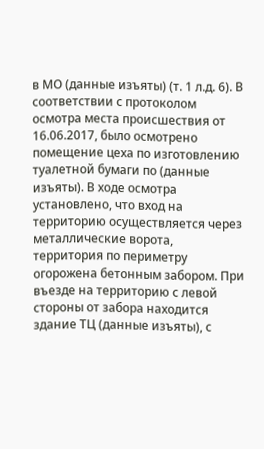в МО (данные изъяты) (т. 1 л.д. 6). В соответствии с протоколом осмотра места происшествия от 16.06.2017, было осмотрено помещение цеха по изготовлению туалетной бумаги по (данные изъяты). В ходе осмотра установлено, что вход на территорию осуществляется через металлические ворота, территория по периметру огорожена бетонным забором. При въезде на территорию с левой стороны от забора находится здание ТЦ (данные изъяты), с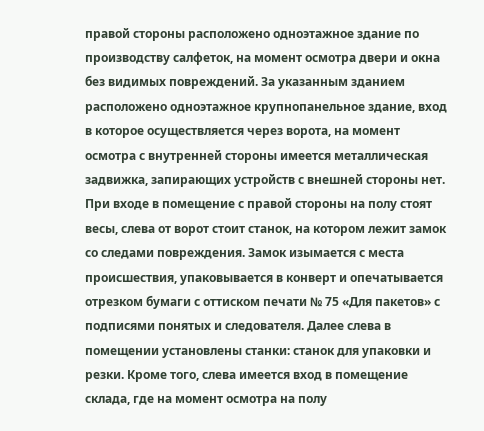правой стороны расположено одноэтажное здание по производству салфеток, на момент осмотра двери и окна без видимых повреждений. За указанным зданием расположено одноэтажное крупнопанельное здание, вход в которое осуществляется через ворота, на момент осмотра с внутренней стороны имеется металлическая задвижка, запирающих устройств с внешней стороны нет. При входе в помещение с правой стороны на полу стоят весы, слева от ворот стоит станок, на котором лежит замок со следами повреждения. Замок изымается с места происшествия, упаковывается в конверт и опечатывается отрезком бумаги с оттиском печати № 75 «Для пакетов» с подписями понятых и следователя. Далее слева в помещении установлены станки: станок для упаковки и резки. Кроме того, слева имеется вход в помещение склада, где на момент осмотра на полу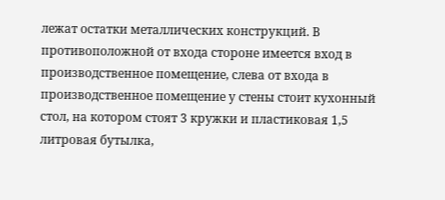лежат остатки металлических конструкций. В противоположной от входа стороне имеется вход в производственное помещение, слева от входа в производственное помещение у стены стоит кухонный стол, на котором стоят 3 кружки и пластиковая 1,5 литровая бутылка,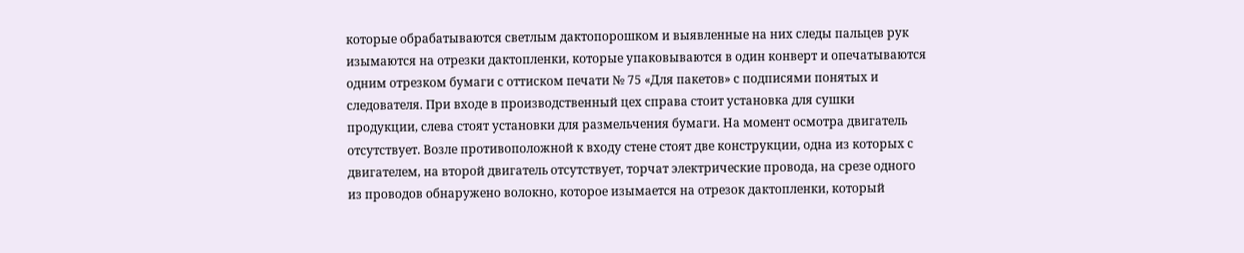которые обрабатываются светлым дактопорошком и выявленные на них следы пальцев рук изымаются на отрезки дактопленки, которые упаковываются в один конверт и опечатываются одним отрезком бумаги с оттиском печати № 75 «Для пакетов» с подписями понятых и следователя. При входе в производственный цех справа стоит установка для сушки продукции, слева стоят установки для размельчения бумаги. На момент осмотра двигатель отсутствует. Возле противоположной к входу стене стоят две конструкции, одна из которых с двигателем, на второй двигатель отсутствует, торчат электрические провода, на срезе одного из проводов обнаружено волокно, которое изымается на отрезок дактопленки, который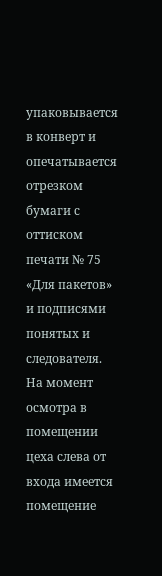упаковывается в конверт и опечатывается отрезком бумаги с оттиском печати № 75 «Для пакетов» и подписями понятых и следователя. На момент осмотра в помещении цеха слева от входа имеется помещение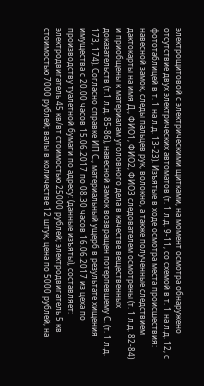электрощитовой с электрическими щитками, на момент осмотра обнаружено отсутствие двух электрических автоматов (т. 1 л.д. 9-11, со схемой в т. 1 на л.д. 12, с фототаблицей в т. 1 на л.д. 13-23). Изъятые в ходе осмотра места происшествия: навесной замок, следы пальцев рук, волокно, а также полученные следствием дактокарты на имя Д., ФИО1, ФИО2, ФИО3 следователем осмотрены (т. 1 л.д. 82-84) и приобщены к материалам уголовного дела в качестве вещественных доказательств (т.1 л.д. 85-86), навесной замок возвращен потерпевшему С. (т. 1 л.д. 173, 174). Согласно справке ИП С., материальный ущерб в результате хищения имущества с 20.00 часов 15.06.2017 по 08.30 часов 16.06.2017 из цеха по производству туалетной бумаги по адресу: (данные изъяты), составляет: электродвигатель 45 кв/вт стоимостью 25000 рублей; электродвигатель 5 кв стоимостью 7000 рублей; валы в количестве 12 штук, цена по 5000 рублей, на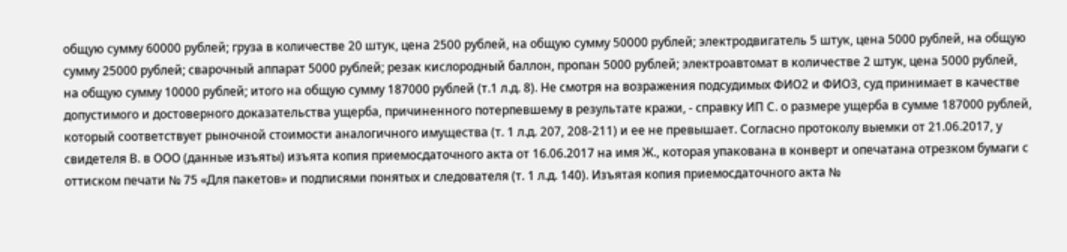общую сумму 60000 рублей; груза в количестве 20 штук, цена 2500 рублей, на общую сумму 50000 рублей; электродвигатель 5 штук, цена 5000 рублей, на общую сумму 25000 рублей; сварочный аппарат 5000 рублей; резак кислородный баллон, пропан 5000 рублей; электроавтомат в количестве 2 штук, цена 5000 рублей, на общую сумму 10000 рублей; итого на общую сумму 187000 рублей (т.1 л.д. 8). Не смотря на возражения подсудимых ФИО2 и ФИО3, суд принимает в качестве допустимого и достоверного доказательства ущерба, причиненного потерпевшему в результате кражи, - справку ИП С. о размере ущерба в сумме 187000 рублей, который соответствует рыночной стоимости аналогичного имущества (т. 1 л.д. 207, 208-211) и ее не превышает. Согласно протоколу выемки от 21.06.2017, у свидетеля В. в ООО (данные изъяты) изъята копия приемосдаточного акта от 16.06.2017 на имя Ж., которая упакована в конверт и опечатана отрезком бумаги с оттиском печати № 75 «Для пакетов» и подписями понятых и следователя (т. 1 л.д. 140). Изъятая копия приемосдаточного акта №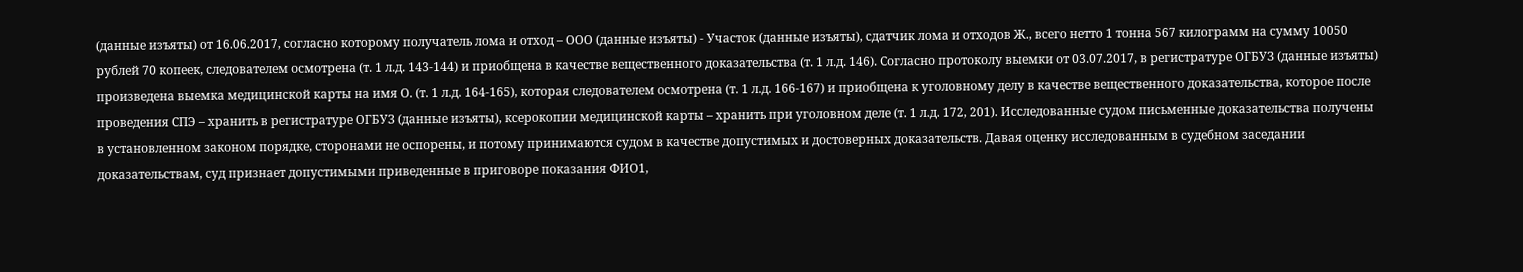(данные изъяты) от 16.06.2017, согласно которому получатель лома и отход – ООО (данные изъяты) - Участок (данные изъяты), сдатчик лома и отходов Ж., всего нетто 1 тонна 567 килограмм на сумму 10050 рублей 70 копеек, следователем осмотрена (т. 1 л.д. 143-144) и приобщена в качестве вещественного доказательства (т. 1 л.д. 146). Согласно протоколу выемки от 03.07.2017, в регистратуре ОГБУЗ (данные изъяты) произведена выемка медицинской карты на имя О. (т. 1 л.д. 164-165), которая следователем осмотрена (т. 1 л.д. 166-167) и приобщена к уголовному делу в качестве вещественного доказательства, которое после проведения СПЭ – хранить в регистратуре ОГБУЗ (данные изъяты), ксерокопии медицинской карты – хранить при уголовном деле (т. 1 л.д. 172, 201). Исследованные судом письменные доказательства получены в установленном законом порядке, сторонами не оспорены, и потому принимаются судом в качестве допустимых и достоверных доказательств. Давая оценку исследованным в судебном заседании доказательствам, суд признает допустимыми приведенные в приговоре показания ФИО1,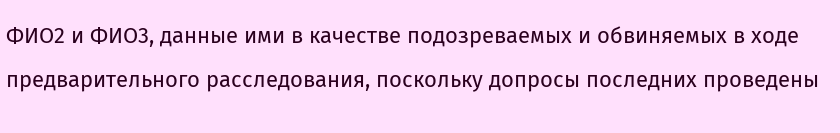ФИО2 и ФИО3, данные ими в качестве подозреваемых и обвиняемых в ходе предварительного расследования, поскольку допросы последних проведены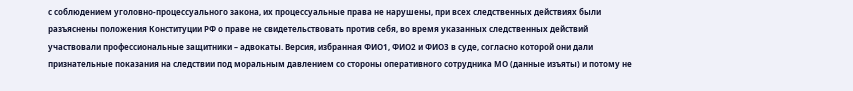с соблюдением уголовно-процессуального закона, их процессуальные права не нарушены, при всех следственных действиях были разъяснены положения Конституции РФ о праве не свидетельствовать против себя, во время указанных следственных действий участвовали профессиональные защитники – адвокаты. Версия, избранная ФИО1, ФИО2 и ФИО3 в суде, согласно которой они дали признательные показания на следствии под моральным давлением со стороны оперативного сотрудника МО (данные изъяты) и потому не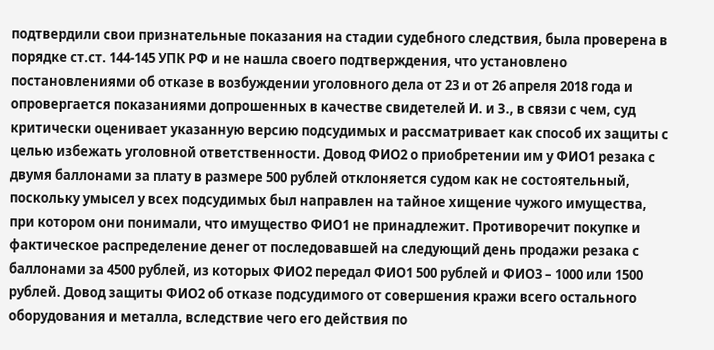подтвердили свои признательные показания на стадии судебного следствия, была проверена в порядке ст.ст. 144-145 УПК РФ и не нашла своего подтверждения, что установлено постановлениями об отказе в возбуждении уголовного дела от 23 и от 26 апреля 2018 года и опровергается показаниями допрошенных в качестве свидетелей И. и З., в связи с чем, суд критически оценивает указанную версию подсудимых и рассматривает как способ их защиты с целью избежать уголовной ответственности. Довод ФИО2 о приобретении им у ФИО1 резака с двумя баллонами за плату в размере 500 рублей отклоняется судом как не состоятельный, поскольку умысел у всех подсудимых был направлен на тайное хищение чужого имущества, при котором они понимали, что имущество ФИО1 не принадлежит. Противоречит покупке и фактическое распределение денег от последовавшей на следующий день продажи резака с баллонами за 4500 рублей, из которых ФИО2 передал ФИО1 500 рублей и ФИО3 – 1000 или 1500 рублей. Довод защиты ФИО2 об отказе подсудимого от совершения кражи всего остального оборудования и металла, вследствие чего его действия по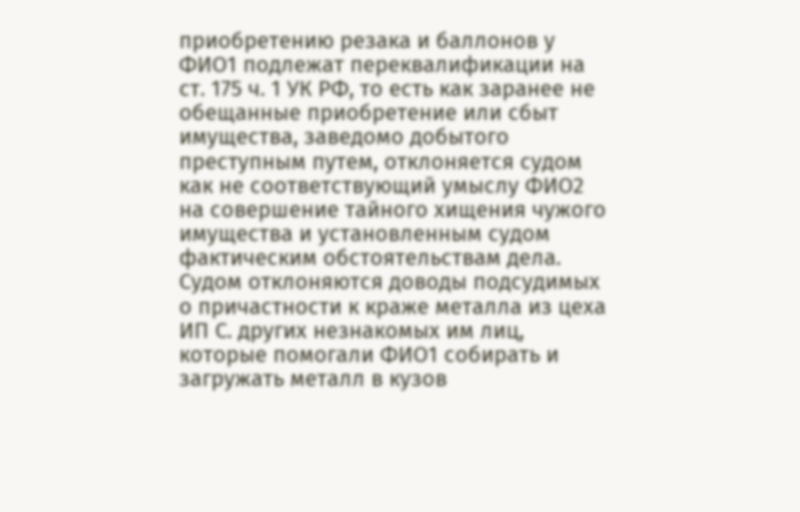приобретению резака и баллонов у ФИО1 подлежат переквалификации на ст. 175 ч. 1 УК РФ, то есть как заранее не обещанные приобретение или сбыт имущества, заведомо добытого преступным путем, отклоняется судом как не соответствующий умыслу ФИО2 на совершение тайного хищения чужого имущества и установленным судом фактическим обстоятельствам дела. Судом отклоняются доводы подсудимых о причастности к краже металла из цеха ИП С. других незнакомых им лиц, которые помогали ФИО1 собирать и загружать металл в кузов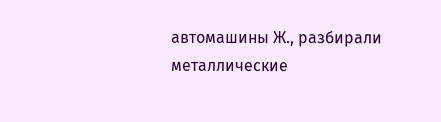автомашины Ж., разбирали металлические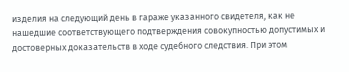изделия на следующий день в гараже указанного свидетеля, как не нашедшие соответствующего подтверждения совокупностью допустимых и достоверных доказательств в ходе судебного следствия. При этом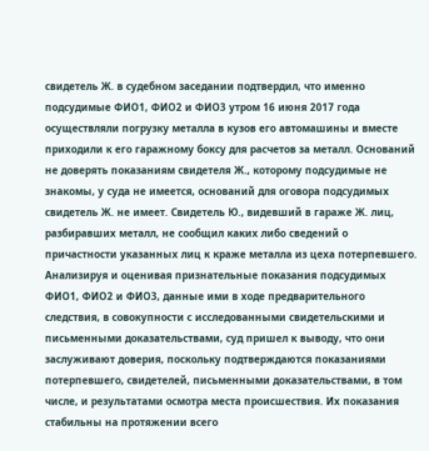свидетель Ж. в судебном заседании подтвердил, что именно подсудимые ФИО1, ФИО2 и ФИО3 утром 16 июня 2017 года осуществляли погрузку металла в кузов его автомашины и вместе приходили к его гаражному боксу для расчетов за металл. Оснований не доверять показаниям свидетеля Ж., которому подсудимые не знакомы, у суда не имеется, оснований для оговора подсудимых свидетель Ж. не имеет. Свидетель Ю., видевший в гараже Ж. лиц, разбиравших металл, не сообщил каких либо сведений о причастности указанных лиц к краже металла из цеха потерпевшего. Анализируя и оценивая признательные показания подсудимых ФИО1, ФИО2 и ФИО3, данные ими в ходе предварительного следствия, в совокупности с исследованными свидетельскими и письменными доказательствами, суд пришел к выводу, что они заслуживают доверия, поскольку подтверждаются показаниями потерпевшего, свидетелей, письменными доказательствами, в том числе, и результатами осмотра места происшествия. Их показания стабильны на протяжении всего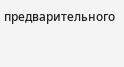предварительного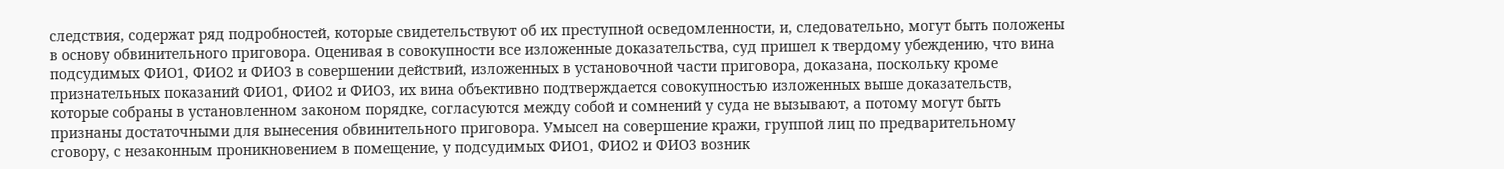следствия, содержат ряд подробностей, которые свидетельствуют об их преступной осведомленности, и, следовательно, могут быть положены в основу обвинительного приговора. Оценивая в совокупности все изложенные доказательства, суд пришел к твердому убеждению, что вина подсудимых ФИО1, ФИО2 и ФИО3 в совершении действий, изложенных в установочной части приговора, доказана, поскольку кроме признательных показаний ФИО1, ФИО2 и ФИО3, их вина объективно подтверждается совокупностью изложенных выше доказательств, которые собраны в установленном законом порядке, согласуются между собой и сомнений у суда не вызывают, а потому могут быть признаны достаточными для вынесения обвинительного приговора. Умысел на совершение кражи, группой лиц по предварительному сговору, с незаконным проникновением в помещение, у подсудимых ФИО1, ФИО2 и ФИО3 возник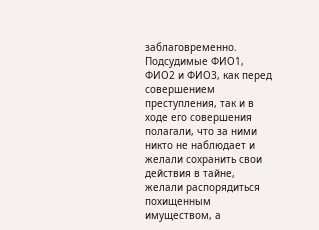заблаговременно. Подсудимые ФИО1, ФИО2 и ФИО3, как перед совершением преступления, так и в ходе его совершения полагали, что за ними никто не наблюдает и желали сохранить свои действия в тайне, желали распорядиться похищенным имуществом, а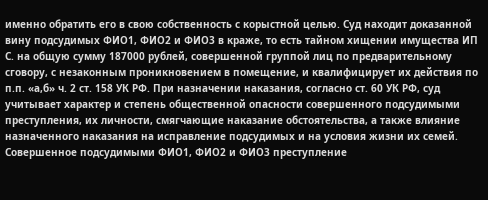именно обратить его в свою собственность с корыстной целью. Суд находит доказанной вину подсудимых ФИО1, ФИО2 и ФИО3 в краже, то есть тайном хищении имущества ИП С. на общую сумму 187000 рублей, совершенной группой лиц по предварительному сговору, с незаконным проникновением в помещение, и квалифицирует их действия по п.п. «а,б» ч. 2 ст. 158 УК РФ. При назначении наказания, согласно ст. 60 УК РФ, суд учитывает характер и степень общественной опасности совершенного подсудимыми преступления, их личности, смягчающие наказание обстоятельства, а также влияние назначенного наказания на исправление подсудимых и на условия жизни их семей. Совершенное подсудимыми ФИО1, ФИО2 и ФИО3 преступление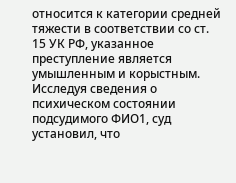относится к категории средней тяжести в соответствии со ст. 15 УК РФ, указанное преступление является умышленным и корыстным. Исследуя сведения о психическом состоянии подсудимого ФИО1, суд установил, что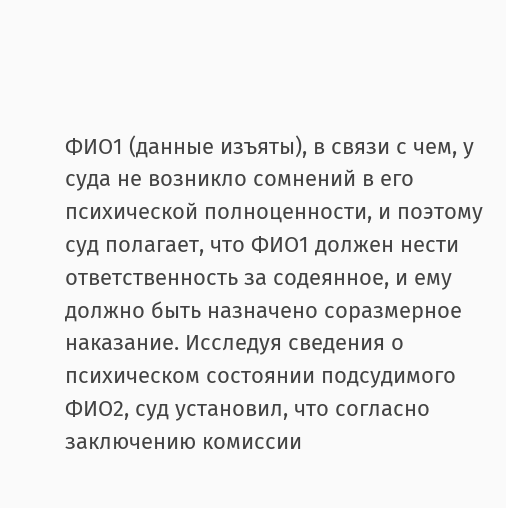ФИО1 (данные изъяты), в связи с чем, у суда не возникло сомнений в его психической полноценности, и поэтому суд полагает, что ФИО1 должен нести ответственность за содеянное, и ему должно быть назначено соразмерное наказание. Исследуя сведения о психическом состоянии подсудимого ФИО2, суд установил, что согласно заключению комиссии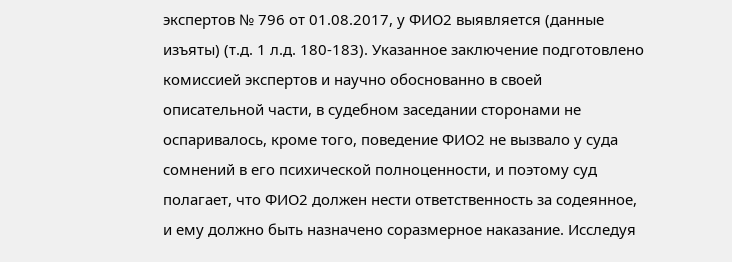экспертов № 796 от 01.08.2017, у ФИО2 выявляется (данные изъяты) (т.д. 1 л.д. 180-183). Указанное заключение подготовлено комиссией экспертов и научно обоснованно в своей описательной части, в судебном заседании сторонами не оспаривалось, кроме того, поведение ФИО2 не вызвало у суда сомнений в его психической полноценности, и поэтому суд полагает, что ФИО2 должен нести ответственность за содеянное, и ему должно быть назначено соразмерное наказание. Исследуя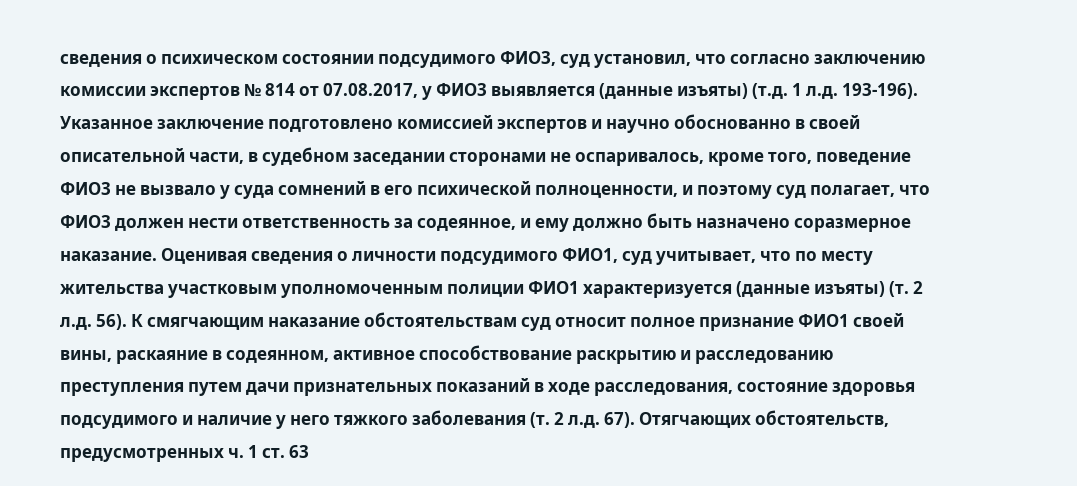сведения о психическом состоянии подсудимого ФИО3, суд установил, что согласно заключению комиссии экспертов № 814 от 07.08.2017, у ФИО3 выявляется (данные изъяты) (т.д. 1 л.д. 193-196). Указанное заключение подготовлено комиссией экспертов и научно обоснованно в своей описательной части, в судебном заседании сторонами не оспаривалось, кроме того, поведение ФИО3 не вызвало у суда сомнений в его психической полноценности, и поэтому суд полагает, что ФИО3 должен нести ответственность за содеянное, и ему должно быть назначено соразмерное наказание. Оценивая сведения о личности подсудимого ФИО1, суд учитывает, что по месту жительства участковым уполномоченным полиции ФИО1 характеризуется (данные изъяты) (т. 2 л.д. 56). К смягчающим наказание обстоятельствам суд относит полное признание ФИО1 своей вины, раскаяние в содеянном, активное способствование раскрытию и расследованию преступления путем дачи признательных показаний в ходе расследования, состояние здоровья подсудимого и наличие у него тяжкого заболевания (т. 2 л.д. 67). Отягчающих обстоятельств, предусмотренных ч. 1 ст. 63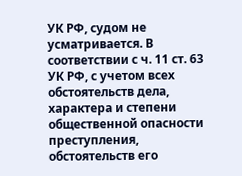УК РФ, судом не усматривается. В соответствии с ч. 11 ст. 63 УК РФ, с учетом всех обстоятельств дела, характера и степени общественной опасности преступления, обстоятельств его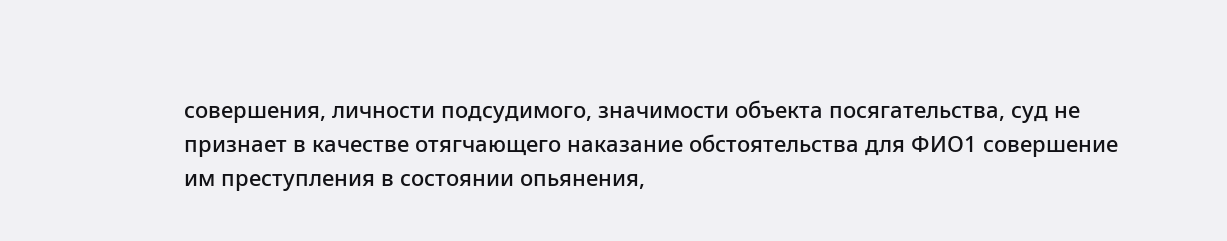совершения, личности подсудимого, значимости объекта посягательства, суд не признает в качестве отягчающего наказание обстоятельства для ФИО1 совершение им преступления в состоянии опьянения,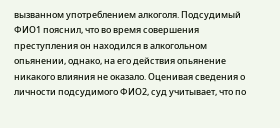вызванном употреблением алкоголя. Подсудимый ФИО1 пояснил, что во время совершения преступления он находился в алкогольном опьянении, однако, на его действия опьянение никакого влияния не оказало. Оценивая сведения о личности подсудимого ФИО2, суд учитывает, что по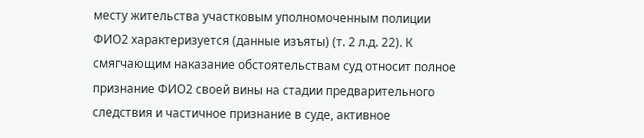месту жительства участковым уполномоченным полиции ФИО2 характеризуется (данные изъяты) (т. 2 л.д. 22). К смягчающим наказание обстоятельствам суд относит полное признание ФИО2 своей вины на стадии предварительного следствия и частичное признание в суде, активное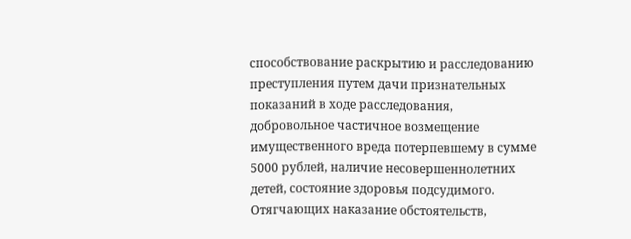способствование раскрытию и расследованию преступления путем дачи признательных показаний в ходе расследования, добровольное частичное возмещение имущественного вреда потерпевшему в сумме 5000 рублей, наличие несовершеннолетних детей, состояние здоровья подсудимого. Отягчающих наказание обстоятельств,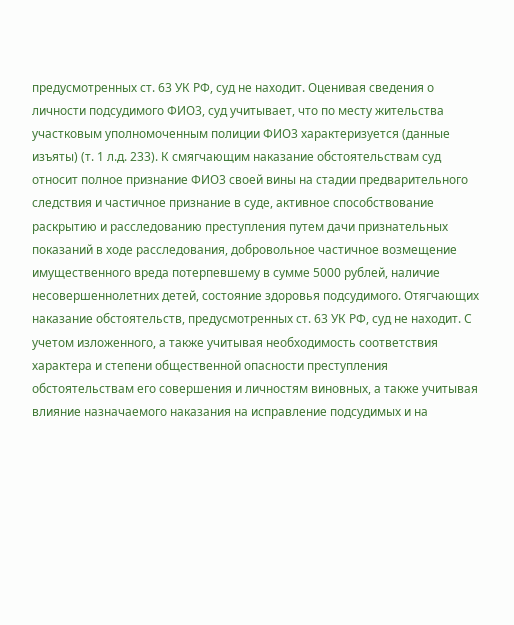предусмотренных ст. 63 УК РФ, суд не находит. Оценивая сведения о личности подсудимого ФИО3, суд учитывает, что по месту жительства участковым уполномоченным полиции ФИО3 характеризуется (данные изъяты) (т. 1 л.д. 233). К смягчающим наказание обстоятельствам суд относит полное признание ФИО3 своей вины на стадии предварительного следствия и частичное признание в суде, активное способствование раскрытию и расследованию преступления путем дачи признательных показаний в ходе расследования, добровольное частичное возмещение имущественного вреда потерпевшему в сумме 5000 рублей, наличие несовершеннолетних детей, состояние здоровья подсудимого. Отягчающих наказание обстоятельств, предусмотренных ст. 63 УК РФ, суд не находит. С учетом изложенного, а также учитывая необходимость соответствия характера и степени общественной опасности преступления обстоятельствам его совершения и личностям виновных, а также учитывая влияние назначаемого наказания на исправление подсудимых и на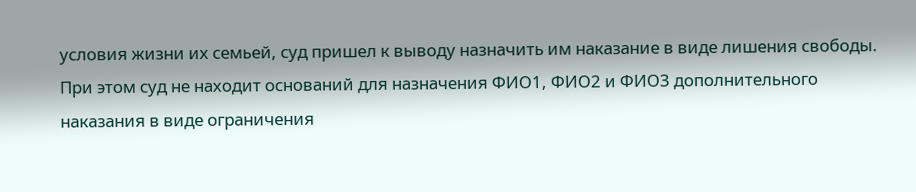условия жизни их семьей, суд пришел к выводу назначить им наказание в виде лишения свободы. При этом суд не находит оснований для назначения ФИО1, ФИО2 и ФИО3 дополнительного наказания в виде ограничения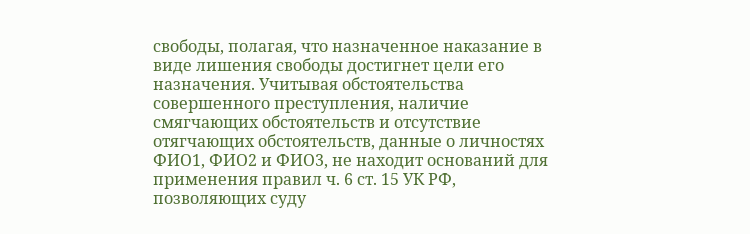свободы, полагая, что назначенное наказание в виде лишения свободы достигнет цели его назначения. Учитывая обстоятельства совершенного преступления, наличие смягчающих обстоятельств и отсутствие отягчающих обстоятельств, данные о личностях ФИО1, ФИО2 и ФИО3, не находит оснований для применения правил ч. 6 ст. 15 УК РФ, позволяющих суду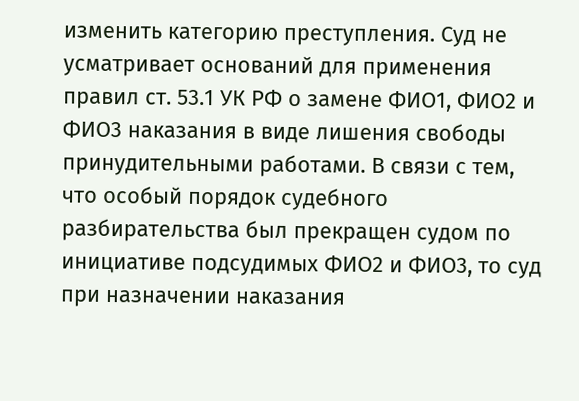изменить категорию преступления. Суд не усматривает оснований для применения правил ст. 53.1 УК РФ о замене ФИО1, ФИО2 и ФИО3 наказания в виде лишения свободы принудительными работами. В связи с тем, что особый порядок судебного разбирательства был прекращен судом по инициативе подсудимых ФИО2 и ФИО3, то суд при назначении наказания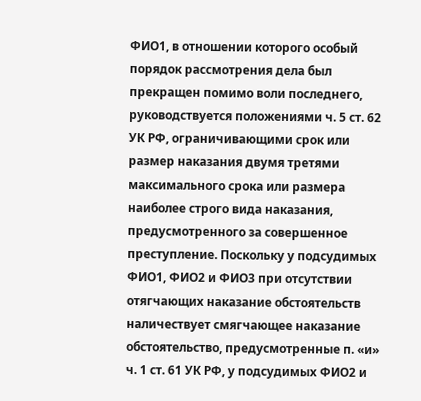ФИО1, в отношении которого особый порядок рассмотрения дела был прекращен помимо воли последнего, руководствуется положениями ч. 5 ст. 62 УК РФ, ограничивающими срок или размер наказания двумя третями максимального срока или размера наиболее строго вида наказания, предусмотренного за совершенное преступление. Поскольку у подсудимых ФИО1, ФИО2 и ФИО3 при отсутствии отягчающих наказание обстоятельств наличествует смягчающее наказание обстоятельство, предусмотренные п. «и» ч. 1 ст. 61 УК РФ, у подсудимых ФИО2 и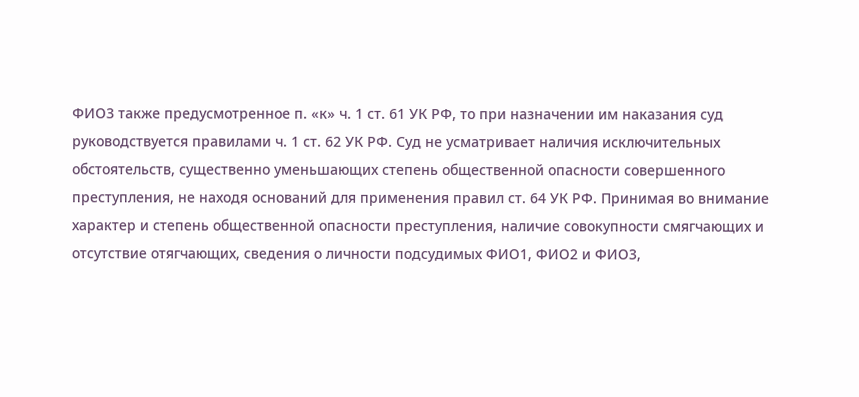ФИО3 также предусмотренное п. «к» ч. 1 ст. 61 УК РФ, то при назначении им наказания суд руководствуется правилами ч. 1 ст. 62 УК РФ. Суд не усматривает наличия исключительных обстоятельств, существенно уменьшающих степень общественной опасности совершенного преступления, не находя оснований для применения правил ст. 64 УК РФ. Принимая во внимание характер и степень общественной опасности преступления, наличие совокупности смягчающих и отсутствие отягчающих, сведения о личности подсудимых ФИО1, ФИО2 и ФИО3,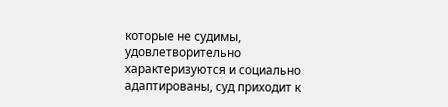которые не судимы, удовлетворительно характеризуются и социально адаптированы, суд приходит к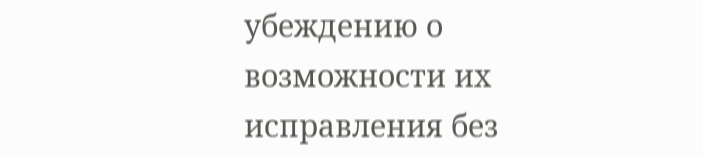убеждению о возможности их исправления без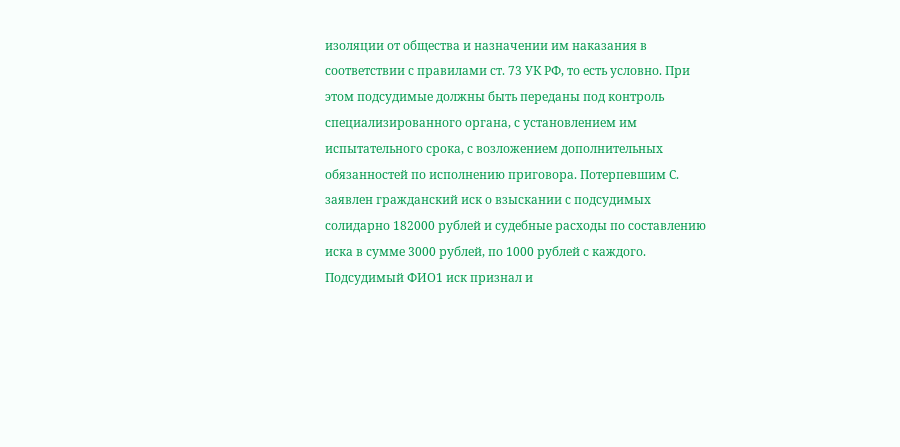изоляции от общества и назначении им наказания в соответствии с правилами ст. 73 УК РФ, то есть условно. При этом подсудимые должны быть переданы под контроль специализированного органа, с установлением им испытательного срока, с возложением дополнительных обязанностей по исполнению приговора. Потерпевшим С. заявлен гражданский иск о взыскании с подсудимых солидарно 182000 рублей и судебные расходы по составлению иска в сумме 3000 рублей, по 1000 рублей с каждого. Подсудимый ФИО1 иск признал и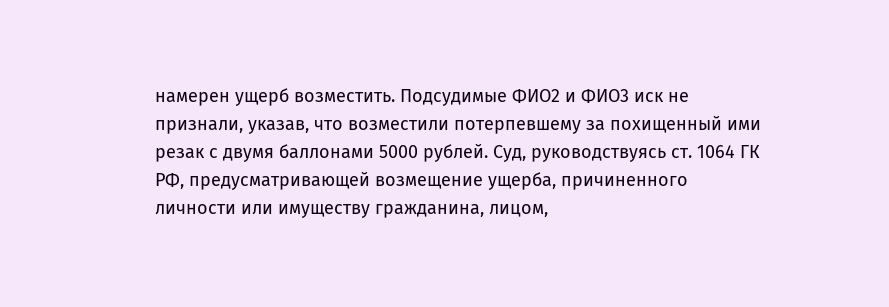намерен ущерб возместить. Подсудимые ФИО2 и ФИО3 иск не признали, указав, что возместили потерпевшему за похищенный ими резак с двумя баллонами 5000 рублей. Суд, руководствуясь ст. 1064 ГК РФ, предусматривающей возмещение ущерба, причиненного личности или имуществу гражданина, лицом,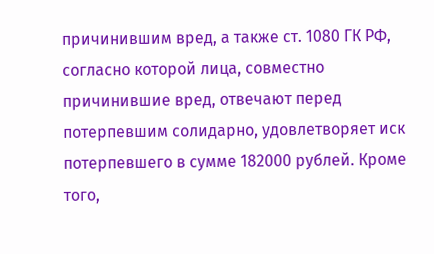причинившим вред, а также ст. 1080 ГК РФ, согласно которой лица, совместно причинившие вред, отвечают перед потерпевшим солидарно, удовлетворяет иск потерпевшего в сумме 182000 рублей. Кроме того,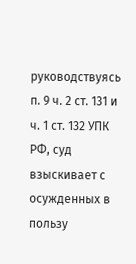руководствуясь п. 9 ч. 2 ст. 131 и ч. 1 ст. 132 УПК РФ, суд взыскивает с осужденных в пользу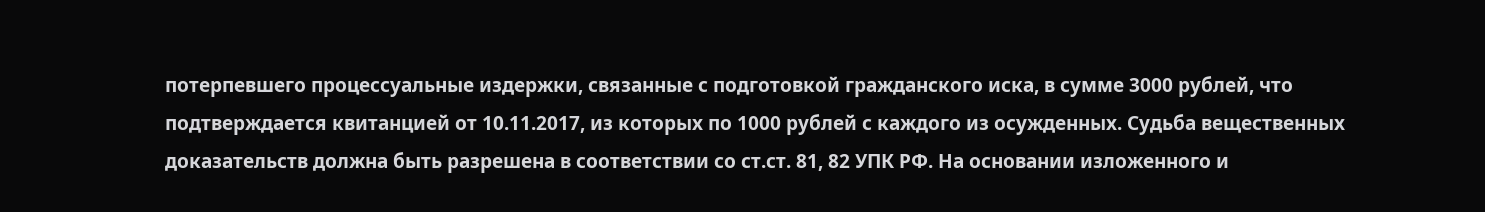потерпевшего процессуальные издержки, связанные с подготовкой гражданского иска, в сумме 3000 рублей, что подтверждается квитанцией от 10.11.2017, из которых по 1000 рублей с каждого из осужденных. Судьба вещественных доказательств должна быть разрешена в соответствии со ст.ст. 81, 82 УПК РФ. На основании изложенного и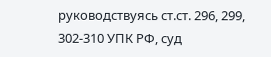руководствуясь ст.ст. 296, 299, 302-310 УПК РФ, суд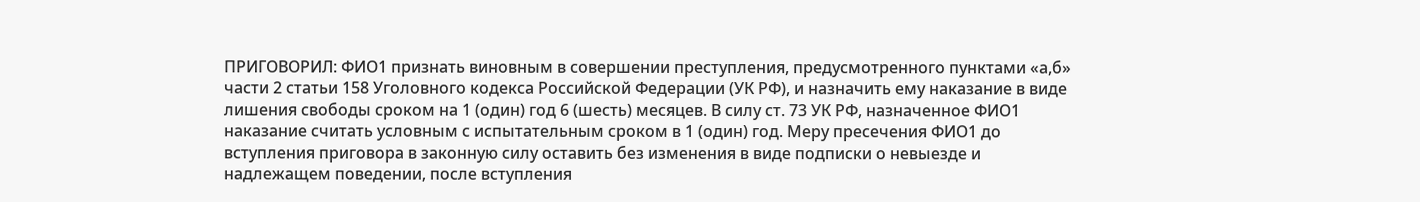ПРИГОВОРИЛ: ФИО1 признать виновным в совершении преступления, предусмотренного пунктами «а,б» части 2 статьи 158 Уголовного кодекса Российской Федерации (УК РФ), и назначить ему наказание в виде лишения свободы сроком на 1 (один) год 6 (шесть) месяцев. В силу ст. 73 УК РФ, назначенное ФИО1 наказание считать условным с испытательным сроком в 1 (один) год. Меру пресечения ФИО1 до вступления приговора в законную силу оставить без изменения в виде подписки о невыезде и надлежащем поведении, после вступления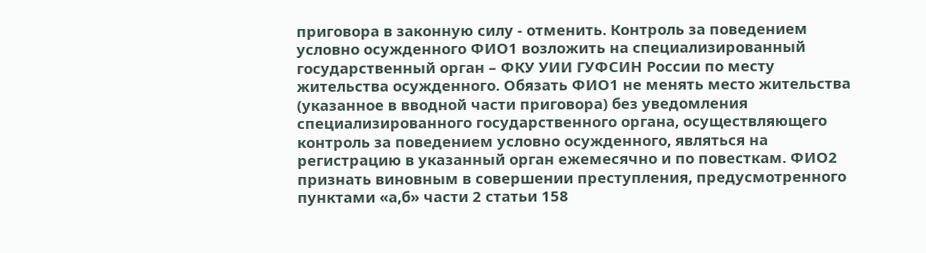приговора в законную силу - отменить. Контроль за поведением условно осужденного ФИО1 возложить на специализированный государственный орган – ФКУ УИИ ГУФСИН России по месту жительства осужденного. Обязать ФИО1 не менять место жительства (указанное в вводной части приговора) без уведомления специализированного государственного органа, осуществляющего контроль за поведением условно осужденного, являться на регистрацию в указанный орган ежемесячно и по повесткам. ФИО2 признать виновным в совершении преступления, предусмотренного пунктами «а,б» части 2 статьи 158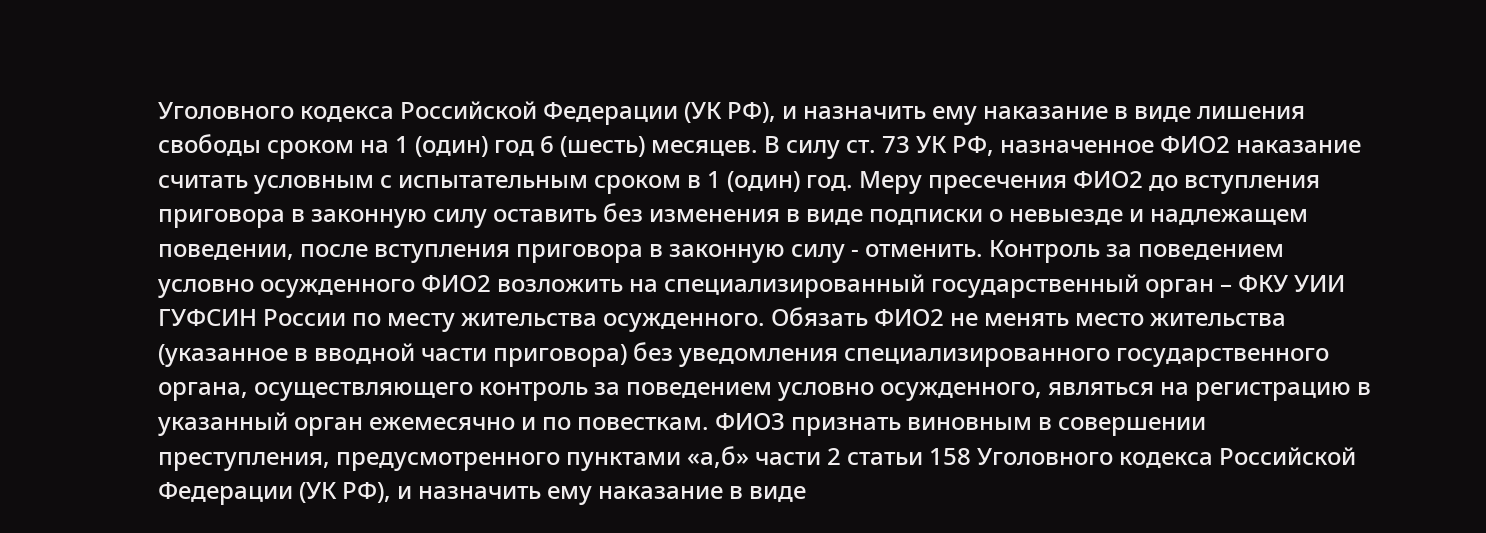Уголовного кодекса Российской Федерации (УК РФ), и назначить ему наказание в виде лишения свободы сроком на 1 (один) год 6 (шесть) месяцев. В силу ст. 73 УК РФ, назначенное ФИО2 наказание считать условным с испытательным сроком в 1 (один) год. Меру пресечения ФИО2 до вступления приговора в законную силу оставить без изменения в виде подписки о невыезде и надлежащем поведении, после вступления приговора в законную силу - отменить. Контроль за поведением условно осужденного ФИО2 возложить на специализированный государственный орган – ФКУ УИИ ГУФСИН России по месту жительства осужденного. Обязать ФИО2 не менять место жительства (указанное в вводной части приговора) без уведомления специализированного государственного органа, осуществляющего контроль за поведением условно осужденного, являться на регистрацию в указанный орган ежемесячно и по повесткам. ФИО3 признать виновным в совершении преступления, предусмотренного пунктами «а,б» части 2 статьи 158 Уголовного кодекса Российской Федерации (УК РФ), и назначить ему наказание в виде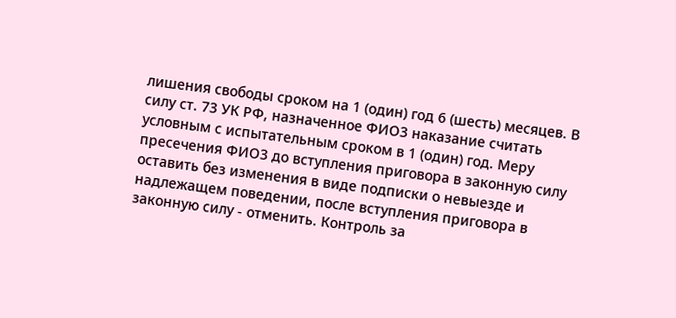лишения свободы сроком на 1 (один) год 6 (шесть) месяцев. В силу ст. 73 УК РФ, назначенное ФИО3 наказание считать условным с испытательным сроком в 1 (один) год. Меру пресечения ФИО3 до вступления приговора в законную силу оставить без изменения в виде подписки о невыезде и надлежащем поведении, после вступления приговора в законную силу - отменить. Контроль за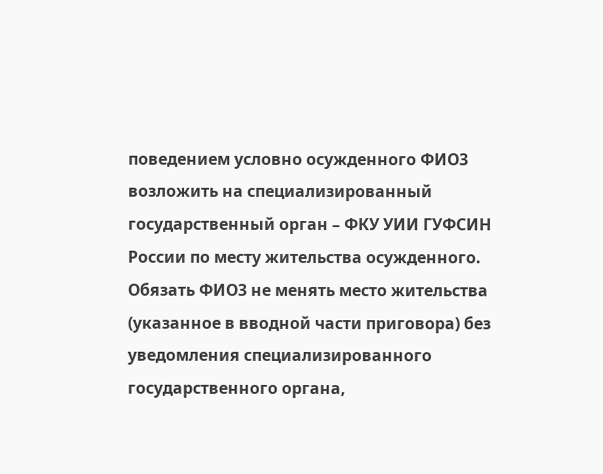поведением условно осужденного ФИО3 возложить на специализированный государственный орган – ФКУ УИИ ГУФСИН России по месту жительства осужденного. Обязать ФИО3 не менять место жительства (указанное в вводной части приговора) без уведомления специализированного государственного органа,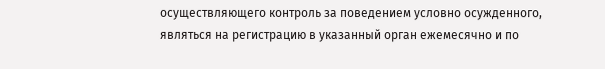осуществляющего контроль за поведением условно осужденного, являться на регистрацию в указанный орган ежемесячно и по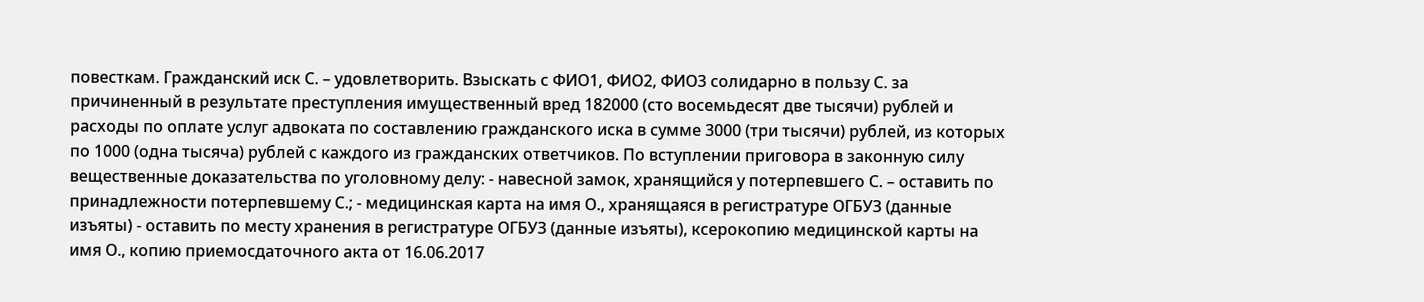повесткам. Гражданский иск С. – удовлетворить. Взыскать с ФИО1, ФИО2, ФИО3 солидарно в пользу С. за причиненный в результате преступления имущественный вред 182000 (сто восемьдесят две тысячи) рублей и расходы по оплате услуг адвоката по составлению гражданского иска в сумме 3000 (три тысячи) рублей, из которых по 1000 (одна тысяча) рублей с каждого из гражданских ответчиков. По вступлении приговора в законную силу вещественные доказательства по уголовному делу: - навесной замок, хранящийся у потерпевшего С. – оставить по принадлежности потерпевшему С.; - медицинская карта на имя О., хранящаяся в регистратуре ОГБУЗ (данные изъяты) - оставить по месту хранения в регистратуре ОГБУЗ (данные изъяты), ксерокопию медицинской карты на имя О., копию приемосдаточного акта от 16.06.2017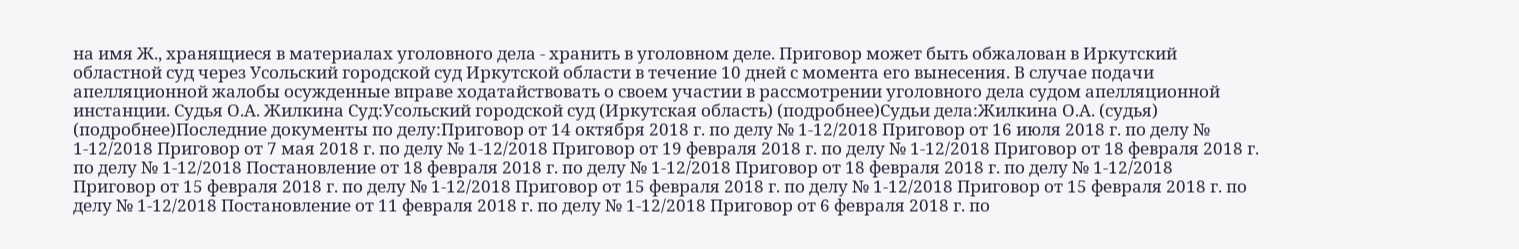на имя Ж., хранящиеся в материалах уголовного дела - хранить в уголовном деле. Приговор может быть обжалован в Иркутский областной суд через Усольский городской суд Иркутской области в течение 10 дней с момента его вынесения. В случае подачи апелляционной жалобы осужденные вправе ходатайствовать о своем участии в рассмотрении уголовного дела судом апелляционной инстанции. Судья О.А. Жилкина Суд:Усольский городской суд (Иркутская область) (подробнее)Судьи дела:Жилкина О.А. (судья) (подробнее)Последние документы по делу:Приговор от 14 октября 2018 г. по делу № 1-12/2018 Приговор от 16 июля 2018 г. по делу № 1-12/2018 Приговор от 7 мая 2018 г. по делу № 1-12/2018 Приговор от 19 февраля 2018 г. по делу № 1-12/2018 Приговор от 18 февраля 2018 г. по делу № 1-12/2018 Постановление от 18 февраля 2018 г. по делу № 1-12/2018 Приговор от 18 февраля 2018 г. по делу № 1-12/2018 Приговор от 15 февраля 2018 г. по делу № 1-12/2018 Приговор от 15 февраля 2018 г. по делу № 1-12/2018 Приговор от 15 февраля 2018 г. по делу № 1-12/2018 Постановление от 11 февраля 2018 г. по делу № 1-12/2018 Приговор от 6 февраля 2018 г. по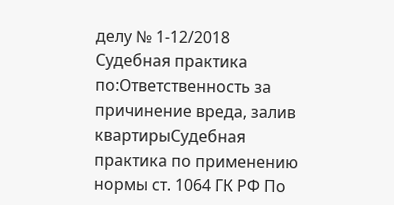делу № 1-12/2018 Судебная практика по:Ответственность за причинение вреда, залив квартирыСудебная практика по применению нормы ст. 1064 ГК РФ По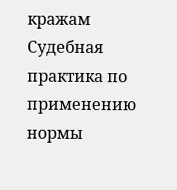кражам Судебная практика по применению нормы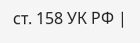ст. 158 УК РФ |